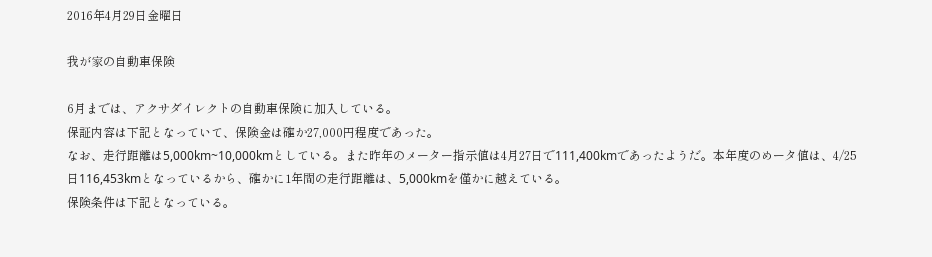2016年4月29日金曜日

我が家の自動車保険

6月までは、アクサダイレクトの自動車保険に加入している。
保証内容は下記となっていて、保険金は確か27,000円程度であった。
なお、走行距離は5,000km~10,000kmとしている。また昨年のメーター指示値は4月27日で111,400kmであったようだ。本年度のめータ値は、4/25日116,453kmとなっているから、確かに1年間の走行距離は、5,000kmを僅かに越えている。
保険条件は下記となっている。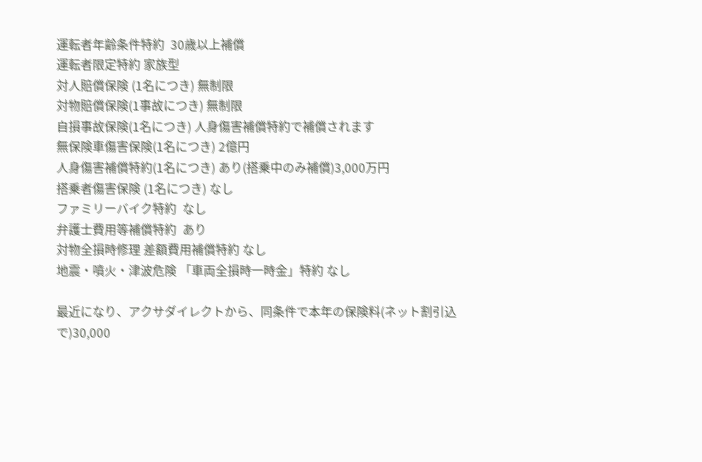運転者年齢条件特約  30歳以上補償
運転者限定特約 家族型
対人賠償保険 (1名につき) 無制限
対物賠償保険(1事故につき) 無制限
自損事故保険(1名につき) 人身傷害補償特約で補償されます
無保険車傷害保険(1名につき) 2億円
人身傷害補償特約(1名につき) あり(搭乗中のみ補償)3,000万円
搭乗者傷害保険 (1名につき) なし
ファミリーバイク特約  なし
弁護士費用等補償特約  あり
対物全損時修理 差額費用補償特約 なし
地震・噴火・津波危険 「車両全損時一時金」特約 なし

最近になり、アクサダイレクトから、同条件で本年の保険料(ネット割引込で)30,000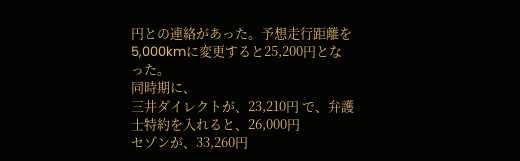円との連絡があった。予想走行距離を5,000kmに変更すると25,200円となった。
同時期に、
三井ダイレクトが、23,210円 で、弁護士特約を入れると、26,000円
セゾンが、33,260円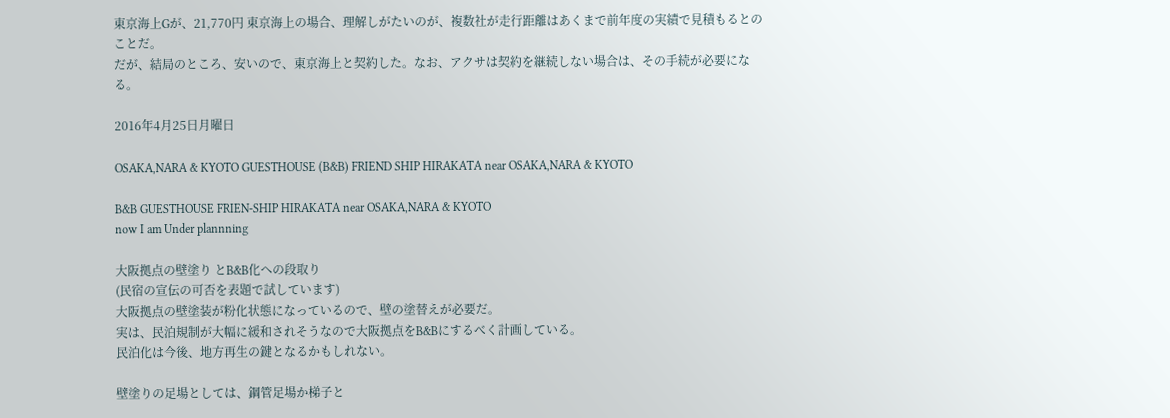東京海上Gが、21,770円 東京海上の場合、理解しがたいのが、複数社が走行距離はあくまで前年度の実績で見積もるとのことだ。
だが、結局のところ、安いので、東京海上と契約した。なお、アクサは契約を継続しない場合は、その手続が必要になる。

2016年4月25日月曜日

OSAKA,NARA & KYOTO GUESTHOUSE (B&B) FRIEND SHIP HIRAKATA near OSAKA,NARA & KYOTO

B&B GUESTHOUSE FRIEN-SHIP HIRAKATA near OSAKA,NARA & KYOTO
now I am Under plannning

大阪拠点の壁塗り とB&B化への段取り
(民宿の宣伝の可否を表題で試しています)
大阪拠点の壁塗装が粉化状態になっているので、壁の塗替えが必要だ。
実は、民泊規制が大幅に緩和されそうなので大阪拠点をB&Bにするべく計画している。
民泊化は今後、地方再生の鍵となるかもしれない。

壁塗りの足場としては、鋼管足場か梯子と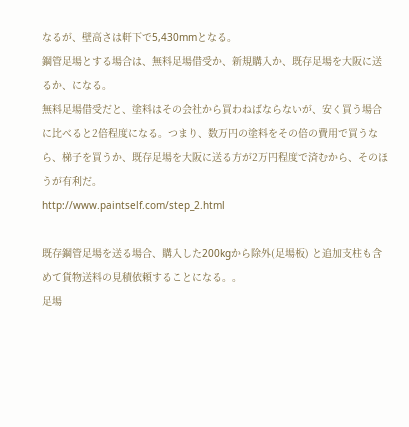なるが、壁高さは軒下で5,430mmとなる。
鋼管足場とする場合は、無料足場借受か、新規購入か、既存足場を大阪に送るか、になる。
無料足場借受だと、塗料はその会社から買わねばならないが、安く買う場合に比べると2倍程度になる。つまり、数万円の塗料をその倍の費用で買うなら、梯子を買うか、既存足場を大阪に送る方が2万円程度で済むから、そのほうが有利だ。
http://www.paintself.com/step_2.html

既存鋼管足場を送る場合、購入した200kgから除外(足場板) と追加支柱も含めて貨物送料の見積依頼することになる。。
足場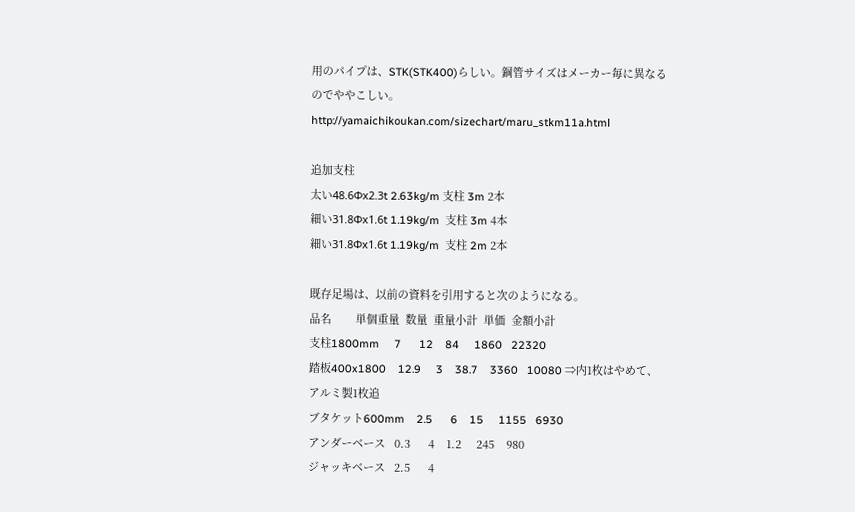用のパイプは、STK(STK400)らしい。鋼管サイズはメーカー毎に異なるのでややこしい。
http://yamaichikoukan.com/sizechart/maru_stkm11a.html

追加支柱
太い48.6Φx2.3t 2.63kg/m 支柱 3m 2本
細い31.8Φx1.6t 1.19kg/m  支柱 3m 4本
細い31.8Φx1.6t 1.19kg/m  支柱 2m 2本

既存足場は、以前の資料を引用すると次のようになる。
品名        単個重量  数量  重量小計  単価  金額小計
支柱1800mm     7      12    84     1860   22320
踏板400x1800    12.9     3    38.7    3360   10080 ⇒内1枚はやめて、アルミ製1枚追
ブタケット600mm    2.5      6    15     1155   6930
アンダーベース   0.3      4    1.2     245    980
ジャッキベース   2.5      4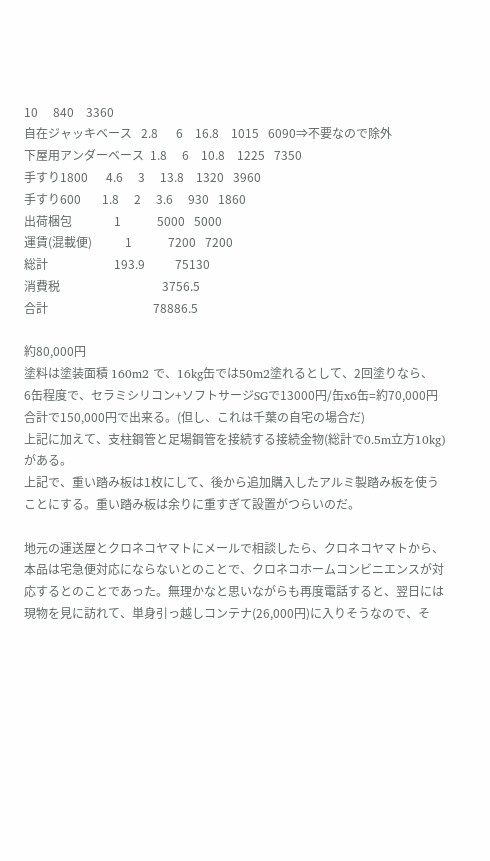10     840    3360
自在ジャッキベース   2.8      6    16.8    1015   6090⇒不要なので除外
下屋用アンダーベース  1.8     6    10.8    1225   7350
手すり1800      4.6     3     13.8    1320   3960
手すり600       1.8     2     3.6     930   1860
出荷梱包              1            5000   5000
運賃(混載便)           1            7200   7200
総計                      193.9          75130
消費税                                  3756.5
合計                                   78886.5

約80,000円
塗料は塗装面積 160m2 で、16kg缶では50m2塗れるとして、2回塗りなら、
6缶程度で、セラミシリコン+ソフトサージSGで13000円/缶x6缶=約70,000円
合計で150,000円で出来る。(但し、これは千葉の自宅の場合だ)
上記に加えて、支柱鋼管と足場鋼管を接続する接続金物(総計で0.5m立方10kg)がある。
上記で、重い踏み板は1枚にして、後から追加購入したアルミ製踏み板を使うことにする。重い踏み板は余りに重すぎて設置がつらいのだ。

地元の運送屋とクロネコヤマトにメールで相談したら、クロネコヤマトから、本品は宅急便対応にならないとのことで、クロネコホームコンビニエンスが対応するとのことであった。無理かなと思いながらも再度電話すると、翌日には現物を見に訪れて、単身引っ越しコンテナ(26,000円)に入りそうなので、そ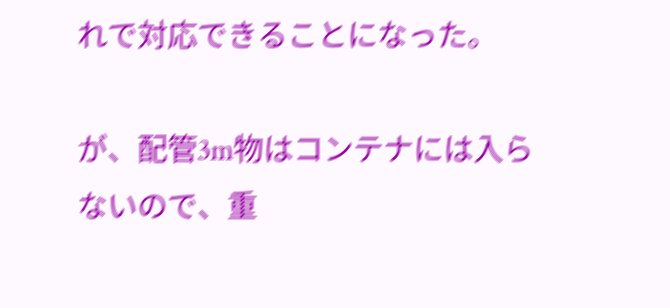れで対応できることになった。

が、配管3m物はコンテナには入らないので、重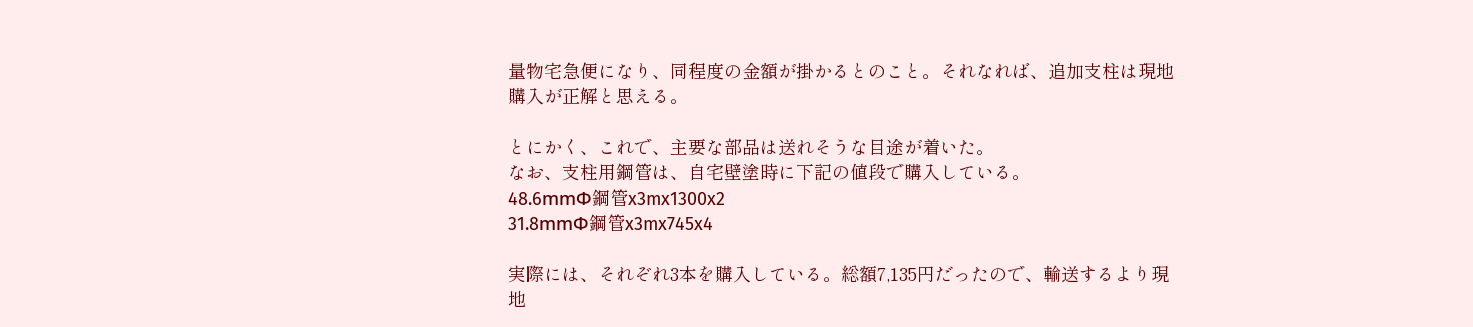量物宅急便になり、同程度の金額が掛かるとのこと。それなれば、追加支柱は現地購入が正解と思える。

とにかく、これで、主要な部品は送れそうな目途が着いた。
なお、支柱用鋼管は、自宅壁塗時に下記の値段で購入している。
48.6mmΦ鋼管x3mx1300x2
31.8mmΦ鋼管x3mx745x4

実際には、それぞれ3本を購入している。総額7,135円だったので、輸送するより現地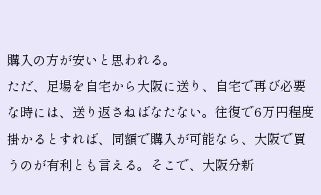購入の方が安いと思われる。
ただ、足場を自宅から大阪に送り、自宅で再び必要な時には、送り返さねばなたない。往復で6万円程度掛かるとすれば、同額で購入が可能なら、大阪で買うのが有利とも言える。そこで、大阪分新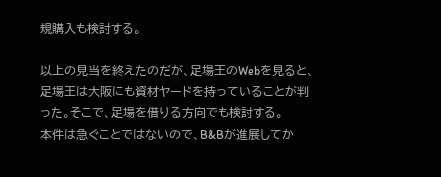規購入も検討する。

以上の見当を終えたのだが、足場王のWebを見ると、足場王は大阪にも資材ヤードを持っていることが判った。そこで、足場を借りる方向でも検討する。
本件は急ぐことではないので、B&Bが進展してか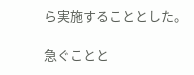ら実施することとした。

急ぐことと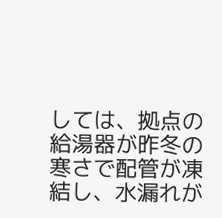しては、拠点の給湯器が昨冬の寒さで配管が凍結し、水漏れが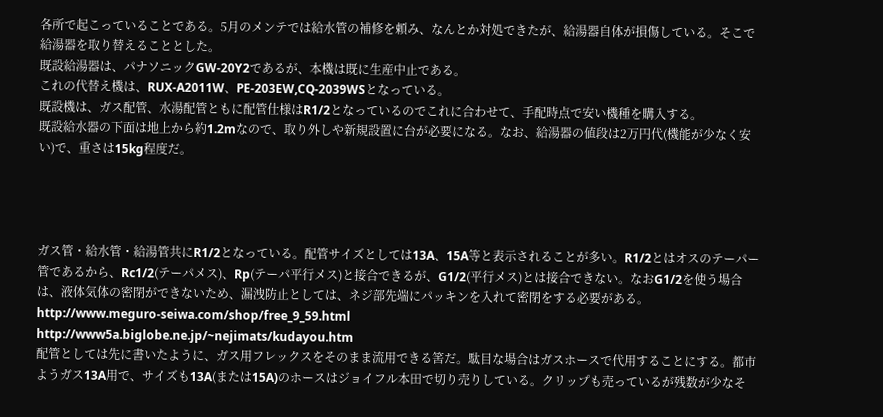各所で起こっていることである。5月のメンテでは給水管の補修を頼み、なんとか対処できたが、給湯器自体が損傷している。そこで給湯器を取り替えることとした。
既設給湯器は、パナソニックGW-20Y2であるが、本機は既に生産中止である。
これの代替え機は、RUX-A2011W、PE-203EW,CQ-2039WSとなっている。
既設機は、ガス配管、水湯配管ともに配管仕様はR1/2となっているのでこれに合わせて、手配時点で安い機種を購入する。
既設給水器の下面は地上から約1.2mなので、取り外しや新規設置に台が必要になる。なお、給湯器の値段は2万円代(機能が少なく安い)で、重さは15kg程度だ。




ガス管・給水管・給湯管共にR1/2となっている。配管サイズとしては13A、15A等と表示されることが多い。R1/2とはオスのテーパー管であるから、Rc1/2(テーパメス)、Rp(テーパ平行メス)と接合できるが、G1/2(平行メス)とは接合できない。なおG1/2を使う場合は、液体気体の密閉ができないため、漏洩防止としては、ネジ部先端にパッキンを入れて密閉をする必要がある。
http://www.meguro-seiwa.com/shop/free_9_59.html
http://www5a.biglobe.ne.jp/~nejimats/kudayou.htm
配管としては先に書いたように、ガス用フレックスをそのまま流用できる筈だ。駄目な場合はガスホースで代用することにする。都市ようガス13A用で、サイズも13A(または15A)のホースはジョイフル本田で切り売りしている。クリップも売っているが残数が少なそ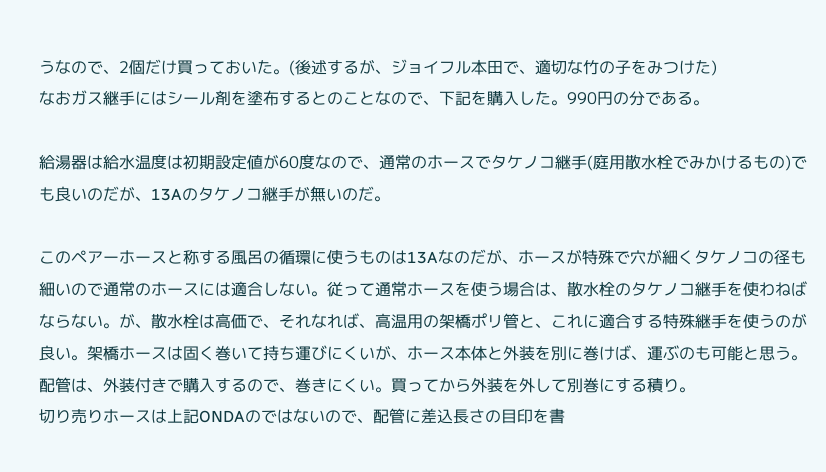うなので、2個だけ買っておいた。(後述するが、ジョイフル本田で、適切な竹の子をみつけた)
なおガス継手にはシール剤を塗布するとのことなので、下記を購入した。990円の分である。

給湯器は給水温度は初期設定値が60度なので、通常のホースでタケノコ継手(庭用散水栓でみかけるもの)でも良いのだが、13Aのタケノコ継手が無いのだ。

このペアーホースと称する風呂の循環に使うものは13Aなのだが、ホースが特殊で穴が細くタケノコの径も細いので通常のホースには適合しない。従って通常ホースを使う場合は、散水栓のタケノコ継手を使わねばならない。が、散水栓は高価で、それなれば、高温用の架橋ポリ管と、これに適合する特殊継手を使うのが良い。架橋ホースは固く巻いて持ち運びにくいが、ホース本体と外装を別に巻けば、運ぶのも可能と思う。
配管は、外装付きで購入するので、巻きにくい。買ってから外装を外して別巻にする積り。
切り売りホースは上記ONDAのではないので、配管に差込長さの目印を書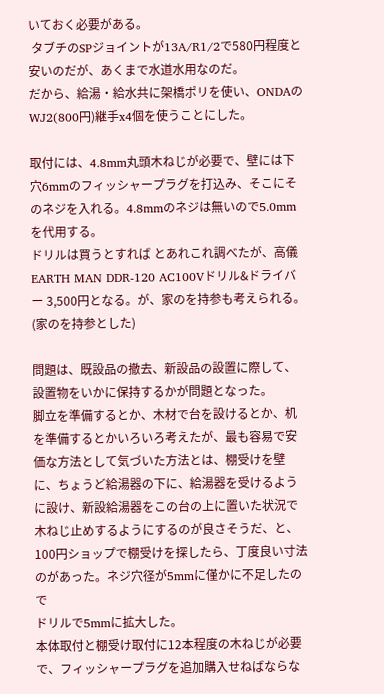いておく必要がある。
 タブチのSPジョイントが13A/R1/2で580円程度と安いのだが、あくまで水道水用なのだ。
だから、給湯・給水共に架橋ポリを使い、ONDAのWJ2(800円)継手x4個を使うことにした。

取付には、4.8mm丸頭木ねじが必要で、壁には下穴6mmのフィッシャープラグを打込み、そこにそのネジを入れる。4.8mmのネジは無いので5.0mmを代用する。
ドリルは買うとすれば とあれこれ調べたが、高儀 EARTH MAN DDR-120 AC100Vドリル&ドライバー 3,500円となる。が、家のを持参も考えられる。(家のを持参とした)

問題は、既設品の撤去、新設品の設置に際して、設置物をいかに保持するかが問題となった。
脚立を準備するとか、木材で台を設けるとか、机を準備するとかいろいろ考えたが、最も容易で安価な方法として気づいた方法とは、棚受けを壁に、ちょうど給湯器の下に、給湯器を受けるように設け、新設給湯器をこの台の上に置いた状況で木ねじ止めするようにするのが良さそうだ、と、100円ショップで棚受けを探したら、丁度良い寸法のがあった。ネジ穴径が5mmに僅かに不足したので
ドリルで5mmに拡大した。
本体取付と棚受け取付に12本程度の木ねじが必要で、フィッシャープラグを追加購入せねばならな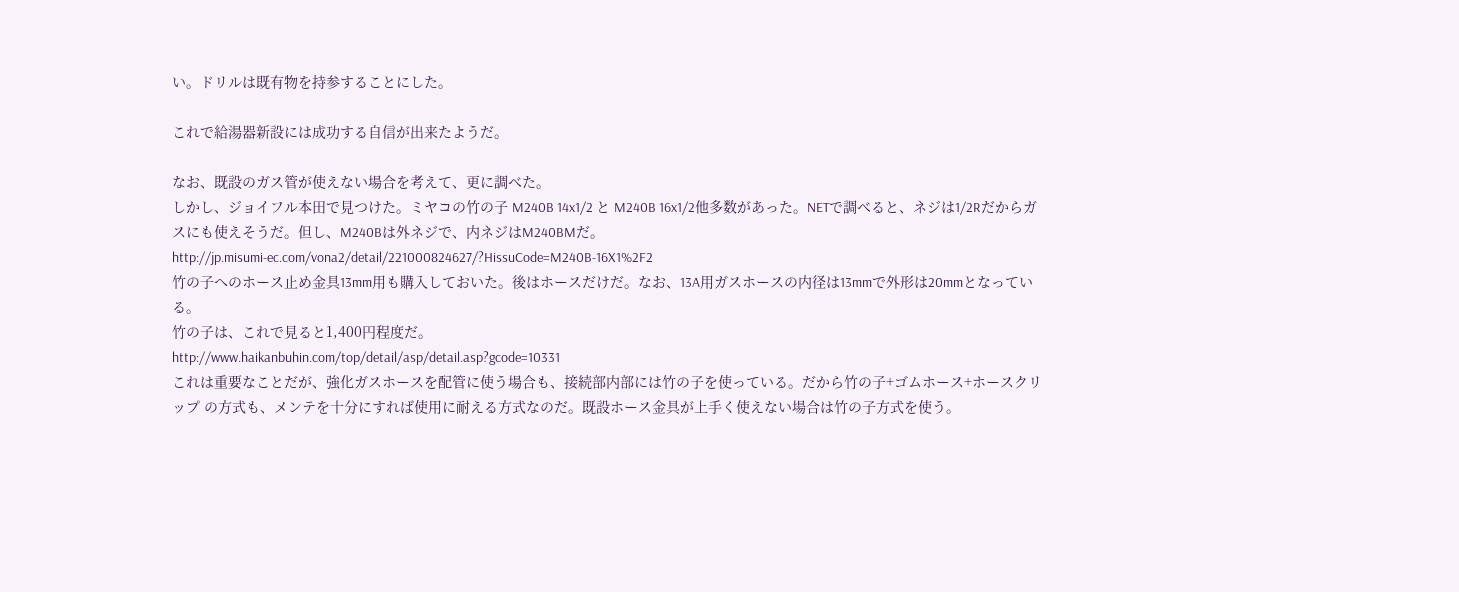い。ドリルは既有物を持参することにした。

これで給湯器新設には成功する自信が出来たようだ。

なお、既設のガス管が使えない場合を考えて、更に調べた。
しかし、ジョイフル本田で見つけた。ミヤコの竹の子 M240B 14x1/2 と M240B 16x1/2他多数があった。NETで調べると、ネジは1/2Rだからガスにも使えそうだ。但し、M240Bは外ネジで、内ネジはM240BMだ。
http://jp.misumi-ec.com/vona2/detail/221000824627/?HissuCode=M240B-16X1%2F2
竹の子へのホース止め金具13mm用も購入しておいた。後はホースだけだ。なお、13A用ガスホースの内径は13mmで外形は20mmとなっている。
竹の子は、これで見ると1,400円程度だ。
http://www.haikanbuhin.com/top/detail/asp/detail.asp?gcode=10331
これは重要なことだが、強化ガスホースを配管に使う場合も、接続部内部には竹の子を使っている。だから竹の子+ゴムホース+ホースクリップ の方式も、メンテを十分にすれば使用に耐える方式なのだ。既設ホース金具が上手く使えない場合は竹の子方式を使う。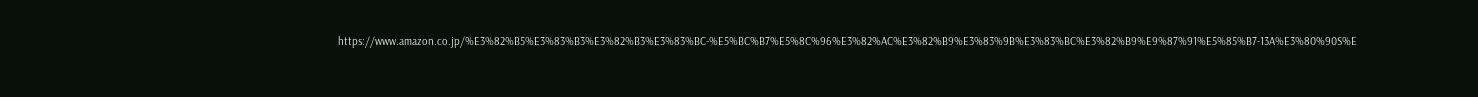https://www.amazon.co.jp/%E3%82%B5%E3%83%B3%E3%82%B3%E3%83%BC-%E5%BC%B7%E5%8C%96%E3%82%AC%E3%82%B9%E3%83%9B%E3%83%BC%E3%82%B9%E9%87%91%E5%85%B7-13A%E3%80%90S%E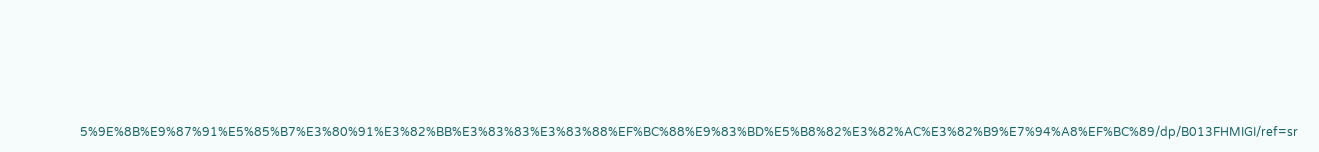5%9E%8B%E9%87%91%E5%85%B7%E3%80%91%E3%82%BB%E3%83%83%E3%83%88%EF%BC%88%E9%83%BD%E5%B8%82%E3%82%AC%E3%82%B9%E7%94%A8%EF%BC%89/dp/B013FHMIGI/ref=sr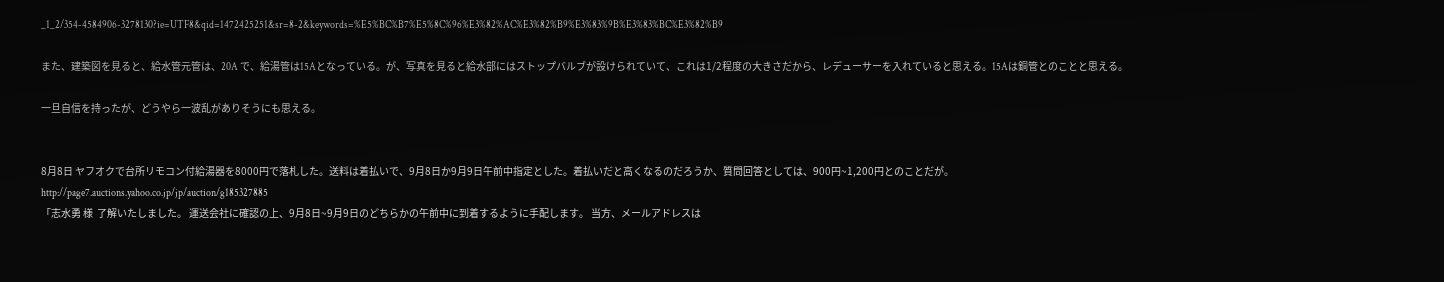_1_2/354-4584906-3278130?ie=UTF8&qid=1472425251&sr=8-2&keywords=%E5%BC%B7%E5%8C%96%E3%82%AC%E3%82%B9%E3%83%9B%E3%83%BC%E3%82%B9

また、建築図を見ると、給水管元管は、20A で、給湯管は15Aとなっている。が、写真を見ると給水部にはストップバルブが設けられていて、これは1/2程度の大きさだから、レデューサーを入れていると思える。15Aは銅管とのことと思える。

一旦自信を持ったが、どうやら一波乱がありそうにも思える。


8月8日 ヤフオクで台所リモコン付給湯器を8000円で落札した。送料は着払いで、9月8日か9月9日午前中指定とした。着払いだと高くなるのだろうか、質問回答としては、900円~1,200円とのことだが。
http://page7.auctions.yahoo.co.jp/jp/auction/g185327885
「志水勇 様  了解いたしました。 運送会社に確認の上、9月8日~9月9日のどちらかの午前中に到着するように手配します。 当方、メールアドレスは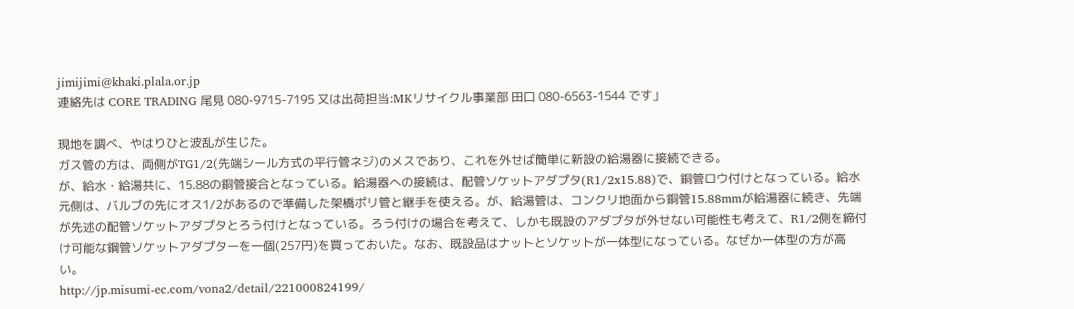jimijimi@khaki.plala.or.jp
連絡先は CORE TRADING 尾見 080-9715-7195 又は出荷担当:MKリサイクル事業部 田口 080-6563-1544 です」

現地を調べ、やはりひと波乱が生じた。
ガス管の方は、両側がTG1/2(先端シール方式の平行管ネジ)のメスであり、これを外せば簡単に新設の給湯器に接続できる。
が、給水・給湯共に、15.88の銅管接合となっている。給湯器への接続は、配管ソケットアダプタ(R1/2x15.88)で、銅管ロウ付けとなっている。給水元側は、バルブの先にオス1/2があるので準備した架橋ポリ管と継手を使える。が、給湯管は、コンクリ地面から銅管15.88mmが給湯器に続き、先端が先述の配管ソケットアダプタとろう付けとなっている。ろう付けの場合を考えて、しかも既設のアダプタが外せない可能性も考えて、R1/2側を締付け可能な鋼管ソケットアダプターを一個(257円)を買っておいた。なお、既設品はナットとソケットが一体型になっている。なぜか一体型の方が高い。
http://jp.misumi-ec.com/vona2/detail/221000824199/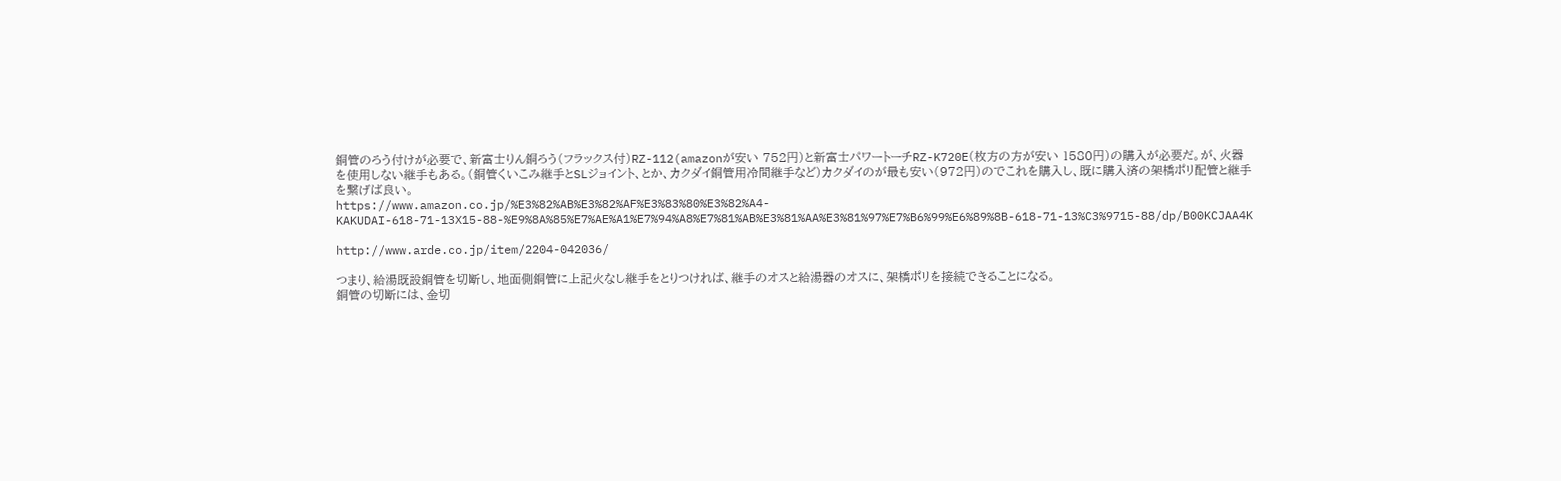銅管のろう付けが必要で、新富士りん銅ろう(フラックス付)RZ-112(amazonが安い 752円)と新富士パワートーチRZ-K720E(枚方の方が安い 1580円)の購入が必要だ。が、火器を使用しない継手もある。(銅管くいこみ継手とSLジョイント、とか、カクダイ銅管用冷間継手など)カクダイのが最も安い(972円)のでこれを購入し、既に購入済の架橋ポリ配管と継手を繋げば良い。
https://www.amazon.co.jp/%E3%82%AB%E3%82%AF%E3%83%80%E3%82%A4-KAKUDAI-618-71-13X15-88-%E9%8A%85%E7%AE%A1%E7%94%A8%E7%81%AB%E3%81%AA%E3%81%97%E7%B6%99%E6%89%8B-618-71-13%C3%9715-88/dp/B00KCJAA4K

http://www.arde.co.jp/item/2204-042036/

つまり、給湯既設銅管を切断し、地面側銅管に上記火なし継手をとりつければ、継手のオスと給湯器のオスに、架橋ポリを接続できることになる。
銅管の切断には、金切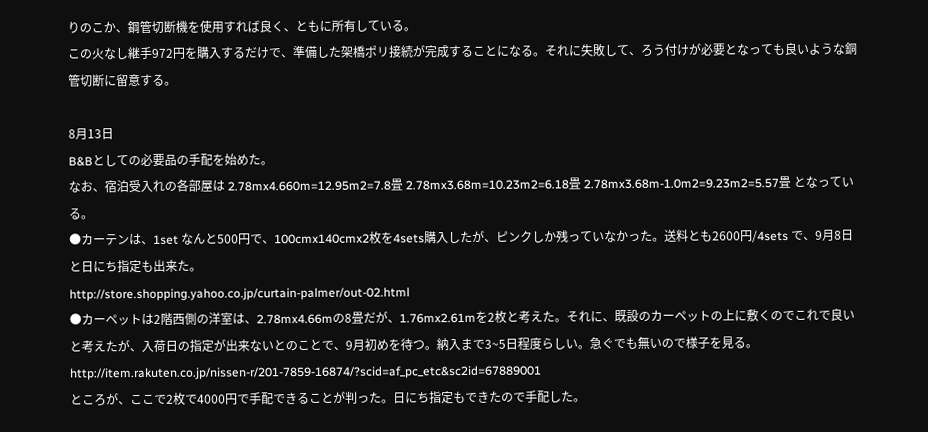りのこか、鋼管切断機を使用すれば良く、ともに所有している。
この火なし継手972円を購入するだけで、準備した架橋ポリ接続が完成することになる。それに失敗して、ろう付けが必要となっても良いような銅管切断に留意する。

8月13日
B&Bとしての必要品の手配を始めた。
なお、宿泊受入れの各部屋は 2.78mx4.660m=12.95m2=7.8畳 2.78mx3.68m=10.23m2=6.18畳 2.78mx3.68m-1.0m2=9.23m2=5.57畳 となっている。
●カーテンは、1set なんと500円で、100cmx140cmx2枚を4sets購入したが、ピンクしか残っていなかった。送料とも2600円/4sets で、9月8日と日にち指定も出来た。
http://store.shopping.yahoo.co.jp/curtain-palmer/out-02.html
●カーペットは2階西側の洋室は、2.78mx4.66mの8畳だが、1.76mx2.61mを2枚と考えた。それに、既設のカーペットの上に敷くのでこれで良いと考えたが、入荷日の指定が出来ないとのことで、9月初めを待つ。納入まで3~5日程度らしい。急ぐでも無いので様子を見る。
http://item.rakuten.co.jp/nissen-r/201-7859-16874/?scid=af_pc_etc&sc2id=67889001
ところが、ここで2枚で4000円で手配できることが判った。日にち指定もできたので手配した。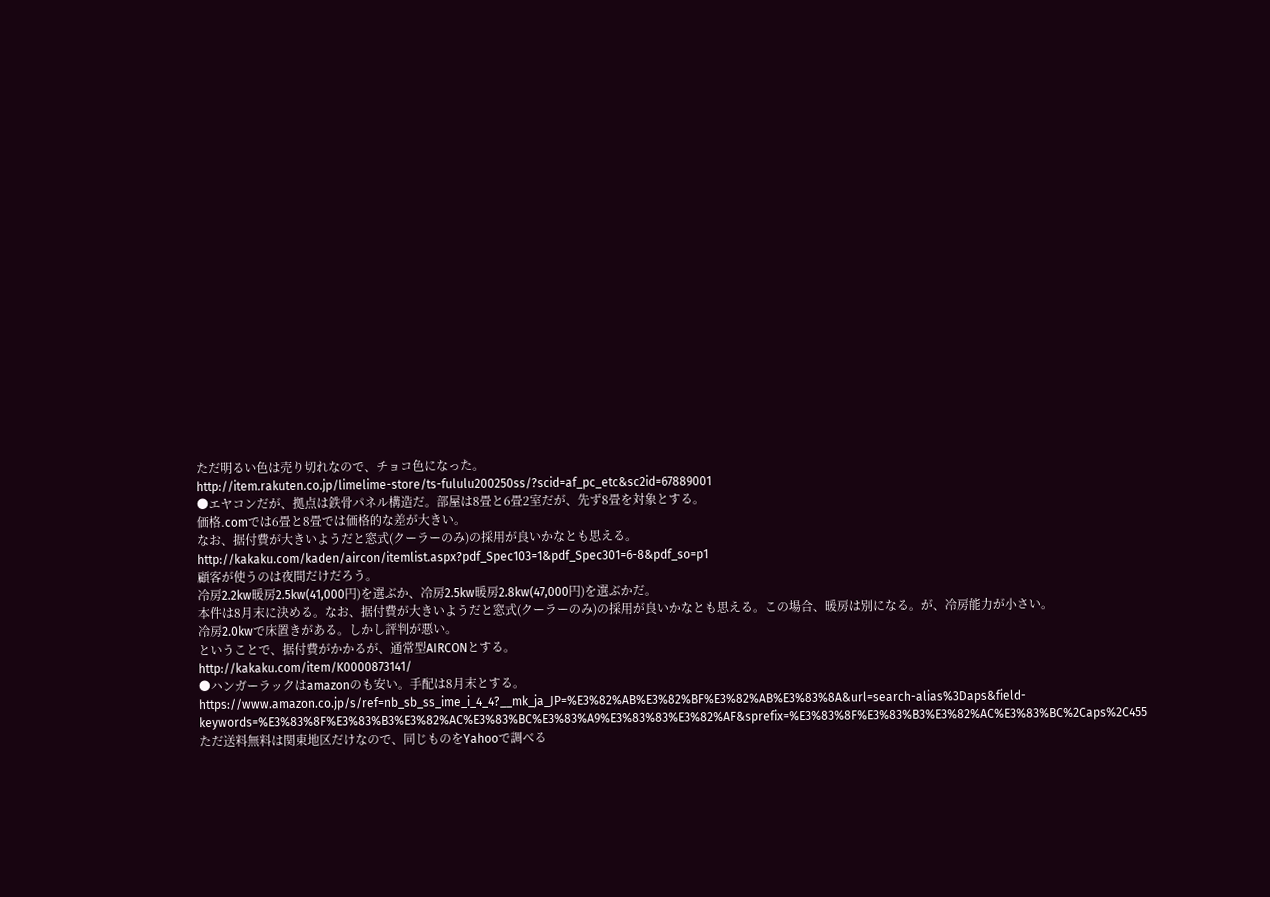ただ明るい色は売り切れなので、チョコ色になった。
http://item.rakuten.co.jp/limelime-store/ts-fululu200250ss/?scid=af_pc_etc&sc2id=67889001
●エヤコンだが、拠点は鉄骨パネル構造だ。部屋は8畳と6畳2室だが、先ず8畳を対象とする。
価格.comでは6畳と8畳では価格的な差が大きい。
なお、据付費が大きいようだと窓式(クーラーのみ)の採用が良いかなとも思える。
http://kakaku.com/kaden/aircon/itemlist.aspx?pdf_Spec103=1&pdf_Spec301=6-8&pdf_so=p1
顧客が使うのは夜間だけだろう。
冷房2.2kw暖房2.5kw(41,000円)を選ぶか、冷房2.5kw暖房2.8kw(47,000円)を選ぶかだ。
本件は8月末に決める。なお、据付費が大きいようだと窓式(クーラーのみ)の採用が良いかなとも思える。この場合、暖房は別になる。が、冷房能力が小さい。
冷房2.0kwで床置きがある。しかし評判が悪い。
ということで、据付費がかかるが、通常型AIRCONとする。
http://kakaku.com/item/K0000873141/
●ハンガーラックはamazonのも安い。手配は8月末とする。
https://www.amazon.co.jp/s/ref=nb_sb_ss_ime_i_4_4?__mk_ja_JP=%E3%82%AB%E3%82%BF%E3%82%AB%E3%83%8A&url=search-alias%3Daps&field-keywords=%E3%83%8F%E3%83%B3%E3%82%AC%E3%83%BC%E3%83%A9%E3%83%83%E3%82%AF&sprefix=%E3%83%8F%E3%83%B3%E3%82%AC%E3%83%BC%2Caps%2C455
ただ送料無料は関東地区だけなので、同じものをYahooで調べる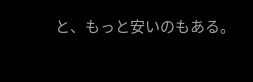と、もっと安いのもある。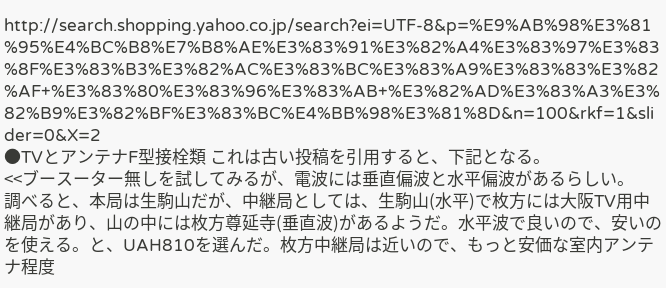http://search.shopping.yahoo.co.jp/search?ei=UTF-8&p=%E9%AB%98%E3%81%95%E4%BC%B8%E7%B8%AE%E3%83%91%E3%82%A4%E3%83%97%E3%83%8F%E3%83%B3%E3%82%AC%E3%83%BC%E3%83%A9%E3%83%83%E3%82%AF+%E3%83%80%E3%83%96%E3%83%AB+%E3%82%AD%E3%83%A3%E3%82%B9%E3%82%BF%E3%83%BC%E4%BB%98%E3%81%8D&n=100&rkf=1&slider=0&X=2
●TVとアンテナF型接栓類 これは古い投稿を引用すると、下記となる。
<<ブースーター無しを試してみるが、電波には垂直偏波と水平偏波があるらしい。
調べると、本局は生駒山だが、中継局としては、生駒山(水平)で枚方には大阪TV用中継局があり、山の中には枚方尊延寺(垂直波)があるようだ。水平波で良いので、安いのを使える。と、UAH810を選んだ。枚方中継局は近いので、もっと安価な室内アンテナ程度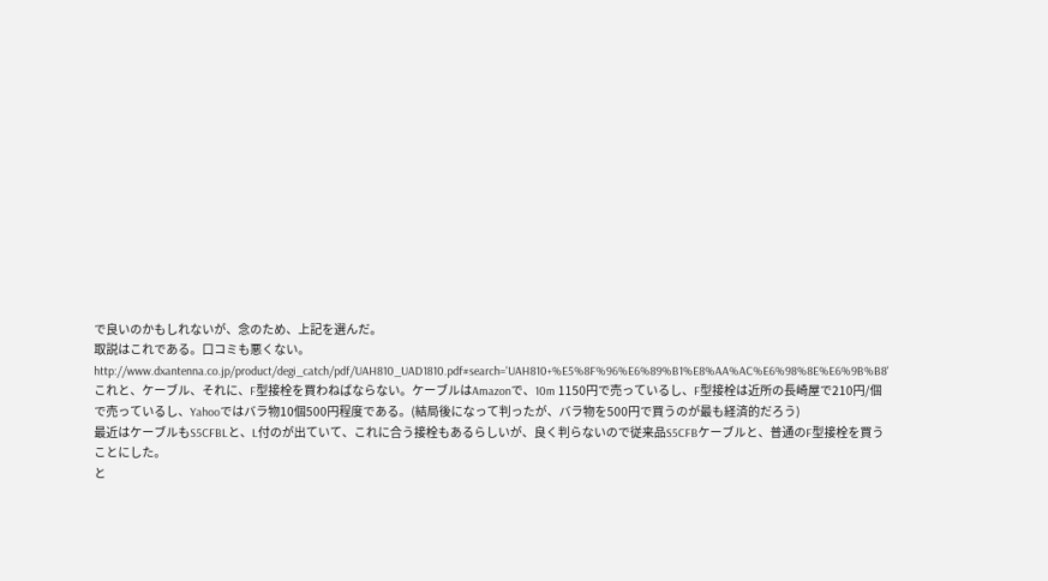で良いのかもしれないが、念のため、上記を選んだ。
取説はこれである。口コミも悪くない。
http://www.dxantenna.co.jp/product/degi_catch/pdf/UAH810_UAD1810.pdf#search='UAH810+%E5%8F%96%E6%89%B1%E8%AA%AC%E6%98%8E%E6%9B%B8'
これと、ケーブル、それに、F型接栓を買わねばならない。ケーブルはAmazonで、10m 1150円で売っているし、F型接栓は近所の長崎屋で210円/個で売っているし、Yahooではバラ物10個500円程度である。(結局後になって判ったが、バラ物を500円で買うのが最も経済的だろう)
最近はケーブルもS5CFBLと、L付のが出ていて、これに合う接栓もあるらしいが、良く判らないので従来品S5CFBケーブルと、普通のF型接栓を買うことにした。
と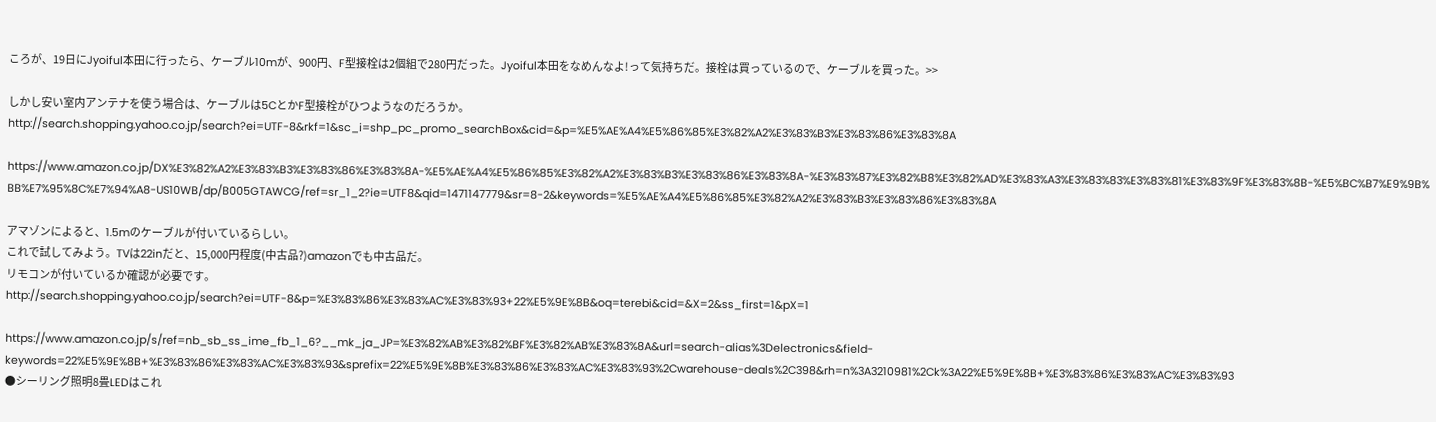ころが、19日にJyoiful本田に行ったら、ケーブル10mが、900円、F型接栓は2個組で280円だった。Jyoiful本田をなめんなよ!って気持ちだ。接栓は買っているので、ケーブルを買った。>>

しかし安い室内アンテナを使う場合は、ケーブルは5CとかF型接栓がひつようなのだろうか。
http://search.shopping.yahoo.co.jp/search?ei=UTF-8&rkf=1&sc_i=shp_pc_promo_searchBox&cid=&p=%E5%AE%A4%E5%86%85%E3%82%A2%E3%83%B3%E3%83%86%E3%83%8A

https://www.amazon.co.jp/DX%E3%82%A2%E3%83%B3%E3%83%86%E3%83%8A-%E5%AE%A4%E5%86%85%E3%82%A2%E3%83%B3%E3%83%86%E3%83%8A-%E3%83%87%E3%82%B8%E3%82%AD%E3%83%A3%E3%83%83%E3%83%81%E3%83%9F%E3%83%8B-%E5%BC%B7%E9%9B%BB%E7%95%8C%E7%94%A8-US10WB/dp/B005GTAWCG/ref=sr_1_2?ie=UTF8&qid=1471147779&sr=8-2&keywords=%E5%AE%A4%E5%86%85%E3%82%A2%E3%83%B3%E3%83%86%E3%83%8A

アマゾンによると、1.5mのケーブルが付いているらしい。
これで試してみよう。TVは22inだと、15,000円程度(中古品?)amazonでも中古品だ。
リモコンが付いているか確認が必要です。
http://search.shopping.yahoo.co.jp/search?ei=UTF-8&p=%E3%83%86%E3%83%AC%E3%83%93+22%E5%9E%8B&oq=terebi&cid=&X=2&ss_first=1&pX=1

https://www.amazon.co.jp/s/ref=nb_sb_ss_ime_fb_1_6?__mk_ja_JP=%E3%82%AB%E3%82%BF%E3%82%AB%E3%83%8A&url=search-alias%3Delectronics&field-keywords=22%E5%9E%8B+%E3%83%86%E3%83%AC%E3%83%93&sprefix=22%E5%9E%8B%E3%83%86%E3%83%AC%E3%83%93%2Cwarehouse-deals%2C398&rh=n%3A3210981%2Ck%3A22%E5%9E%8B+%E3%83%86%E3%83%AC%E3%83%93
●シーリング照明8畳LEDはこれ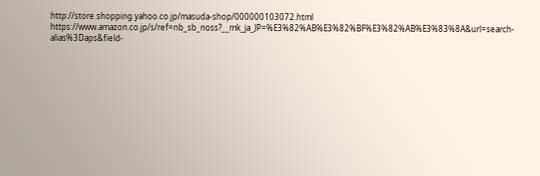http://store.shopping.yahoo.co.jp/masuda-shop/000000103072.html
https://www.amazon.co.jp/s/ref=nb_sb_noss?__mk_ja_JP=%E3%82%AB%E3%82%BF%E3%82%AB%E3%83%8A&url=search-alias%3Daps&field-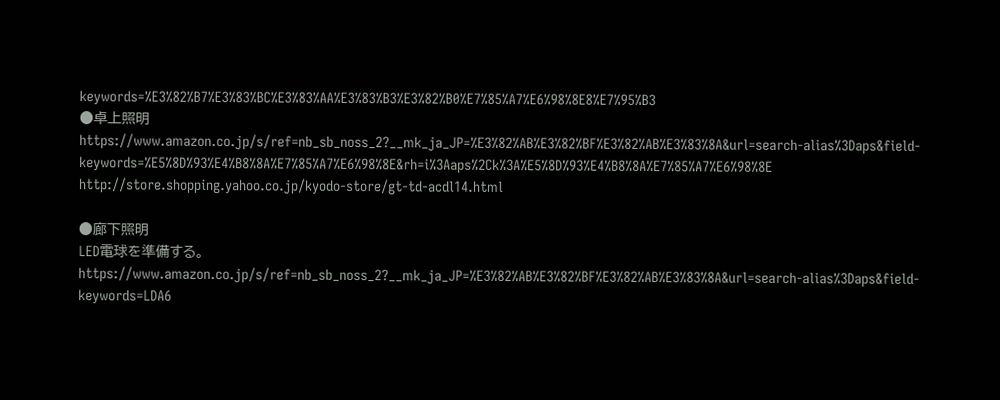keywords=%E3%82%B7%E3%83%BC%E3%83%AA%E3%83%B3%E3%82%B0%E7%85%A7%E6%98%8E8%E7%95%B3
●卓上照明
https://www.amazon.co.jp/s/ref=nb_sb_noss_2?__mk_ja_JP=%E3%82%AB%E3%82%BF%E3%82%AB%E3%83%8A&url=search-alias%3Daps&field-keywords=%E5%8D%93%E4%B8%8A%E7%85%A7%E6%98%8E&rh=i%3Aaps%2Ck%3A%E5%8D%93%E4%B8%8A%E7%85%A7%E6%98%8E
http://store.shopping.yahoo.co.jp/kyodo-store/gt-td-acdl14.html

●廊下照明
LED電球を準備する。
https://www.amazon.co.jp/s/ref=nb_sb_noss_2?__mk_ja_JP=%E3%82%AB%E3%82%BF%E3%82%AB%E3%83%8A&url=search-alias%3Daps&field-keywords=LDA6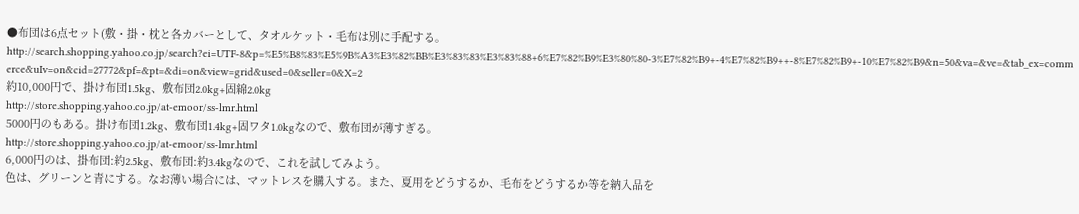●布団は6点セット(敷・掛・枕と各カバーとして、タオルケット・毛布は別に手配する。
http://search.shopping.yahoo.co.jp/search?ei=UTF-8&p=%E5%B8%83%E5%9B%A3%E3%82%BB%E3%83%83%E3%83%88+6%E7%82%B9%E3%80%80-3%E7%82%B9+-4%E7%82%B9++-8%E7%82%B9+-10%E7%82%B9&n=50&va=&ve=&tab_ex=commerce&uIv=on&cid=27772&pf=&pt=&di=on&view=grid&used=0&seller=0&X=2
約10,000円で、掛け布団1.5kg、敷布団2.0kg+固綿2.0kg
http://store.shopping.yahoo.co.jp/at-emoor/ss-lmr.html
5000円のもある。掛け布団1.2kg、敷布団1.4kg+固ワタ1.0kgなので、敷布団が薄すぎる。
http://store.shopping.yahoo.co.jp/at-emoor/ss-lmr.html
6,000円のは、掛布団:約2.5kg、敷布団:約3.4kgなので、これを試してみよう。
色は、グリーンと青にする。なお薄い場合には、マットレスを購入する。また、夏用をどうするか、毛布をどうするか等を納入品を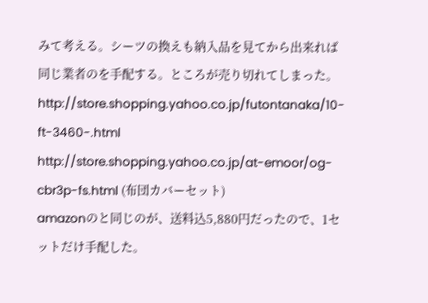みて考える。シーツの換えも納入品を見てから出来れば同じ業者のを手配する。ところが売り切れてしまった。
http://store.shopping.yahoo.co.jp/futontanaka/10-ft-3460-.html
http://store.shopping.yahoo.co.jp/at-emoor/og-cbr3p-fs.html (布団カバーセット)
amazonのと同じのが、送料込5,880円だったので、1セットだけ手配した。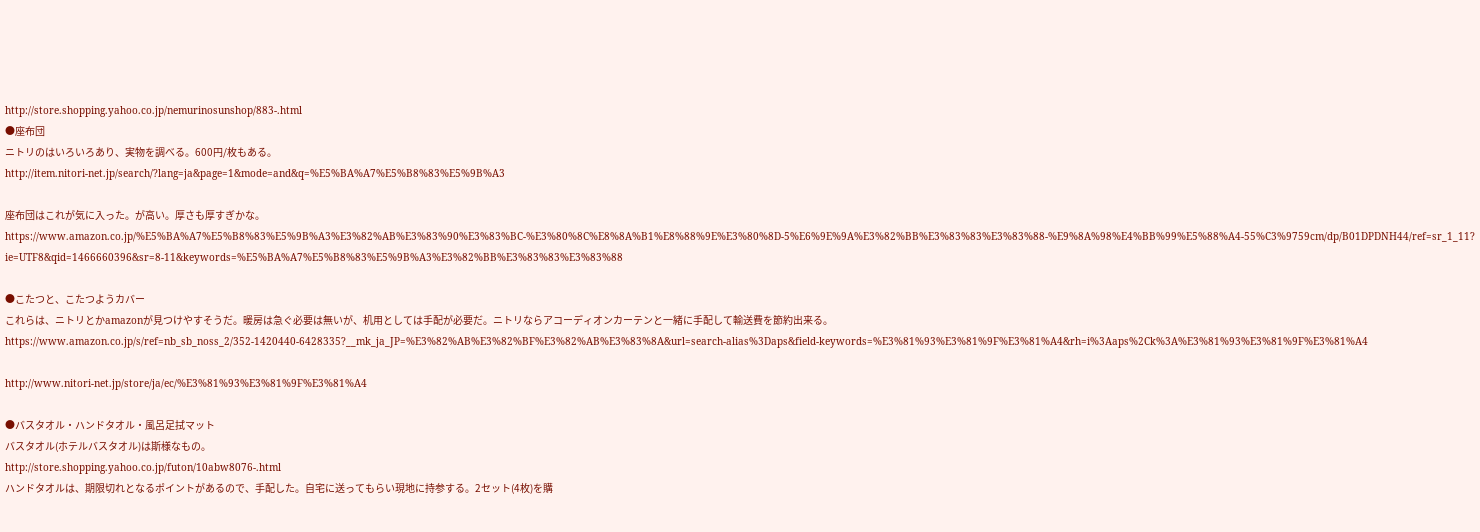http://store.shopping.yahoo.co.jp/nemurinosunshop/883-.html
●座布団
ニトリのはいろいろあり、実物を調べる。600円/枚もある。
http://item.nitori-net.jp/search/?lang=ja&page=1&mode=and&q=%E5%BA%A7%E5%B8%83%E5%9B%A3

座布団はこれが気に入った。が高い。厚さも厚すぎかな。
https://www.amazon.co.jp/%E5%BA%A7%E5%B8%83%E5%9B%A3%E3%82%AB%E3%83%90%E3%83%BC-%E3%80%8C%E8%8A%B1%E8%88%9E%E3%80%8D-5%E6%9E%9A%E3%82%BB%E3%83%83%E3%83%88-%E9%8A%98%E4%BB%99%E5%88%A4-55%C3%9759cm/dp/B01DPDNH44/ref=sr_1_11?ie=UTF8&qid=1466660396&sr=8-11&keywords=%E5%BA%A7%E5%B8%83%E5%9B%A3%E3%82%BB%E3%83%83%E3%83%88

●こたつと、こたつようカバー
これらは、ニトリとかamazonが見つけやすそうだ。暖房は急ぐ必要は無いが、机用としては手配が必要だ。ニトリならアコーディオンカーテンと一緒に手配して輸送費を節約出来る。
https://www.amazon.co.jp/s/ref=nb_sb_noss_2/352-1420440-6428335?__mk_ja_JP=%E3%82%AB%E3%82%BF%E3%82%AB%E3%83%8A&url=search-alias%3Daps&field-keywords=%E3%81%93%E3%81%9F%E3%81%A4&rh=i%3Aaps%2Ck%3A%E3%81%93%E3%81%9F%E3%81%A4

http://www.nitori-net.jp/store/ja/ec/%E3%81%93%E3%81%9F%E3%81%A4

●バスタオル・ハンドタオル・風呂足拭マット
バスタオル(ホテルバスタオル)は斯様なもの。
http://store.shopping.yahoo.co.jp/futon/10abw8076-.html
ハンドタオルは、期限切れとなるポイントがあるので、手配した。自宅に送ってもらい現地に持参する。2セット(4枚)を購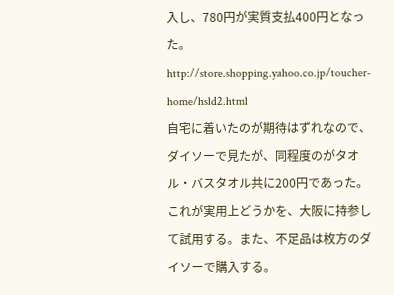入し、780円が実質支払400円となった。
http://store.shopping.yahoo.co.jp/toucher-home/hsld2.html
自宅に着いたのが期待はずれなので、ダイソーで見たが、同程度のがタオル・バスタオル共に200円であった。これが実用上どうかを、大阪に持参して試用する。また、不足品は枚方のダイソーで購入する。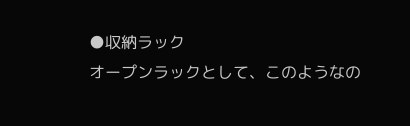●収納ラック
オープンラックとして、このようなの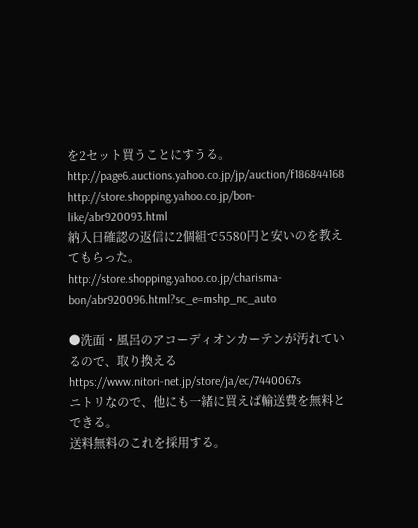を2セット買うことにすうる。
http://page6.auctions.yahoo.co.jp/jp/auction/f186844168
http://store.shopping.yahoo.co.jp/bon-like/abr920093.html
納入日確認の返信に2個組で5580円と安いのを教えてもらった。
http://store.shopping.yahoo.co.jp/charisma-bon/abr920096.html?sc_e=mshp_nc_auto

●洗面・風呂のアコーディオンカーテンが汚れているので、取り換える
https://www.nitori-net.jp/store/ja/ec/7440067s
ニトリなので、他にも一緒に買えば輸送費を無料とできる。
送料無料のこれを採用する。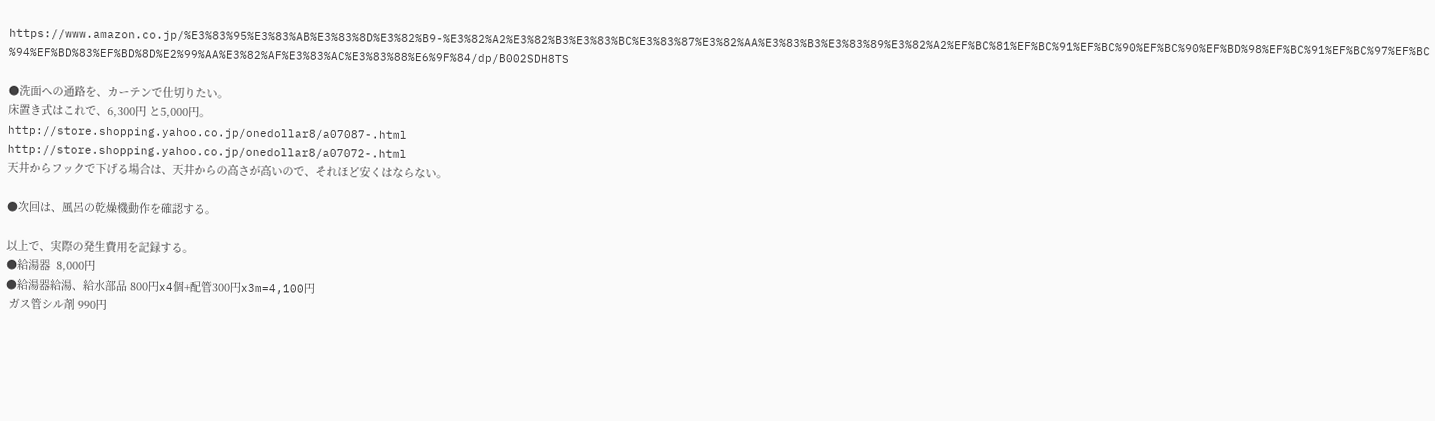https://www.amazon.co.jp/%E3%83%95%E3%83%AB%E3%83%8D%E3%82%B9-%E3%82%A2%E3%82%B3%E3%83%BC%E3%83%87%E3%82%AA%E3%83%B3%E3%83%89%E3%82%A2%EF%BC%81%EF%BC%91%EF%BC%90%EF%BC%90%EF%BD%98%EF%BC%91%EF%BC%97%EF%BC%94%EF%BD%83%EF%BD%8D%E2%99%AA%E3%82%AF%E3%83%AC%E3%83%88%E6%9F%84/dp/B002SDH8TS

●洗面への通路を、カーテンで仕切りたい。
床置き式はこれで、6,300円 と5,000円。
http://store.shopping.yahoo.co.jp/onedollar8/a07087-.html
http://store.shopping.yahoo.co.jp/onedollar8/a07072-.html
天井からフックで下げる場合は、天井からの高さが高いので、それほど安くはならない。

●次回は、風呂の乾燥機動作を確認する。

以上で、実際の発生費用を記録する。
●給湯器  8,000円
●給湯器給湯、給水部品 800円x4個+配管300円x3m=4,100円
 ガス管シル剤 990円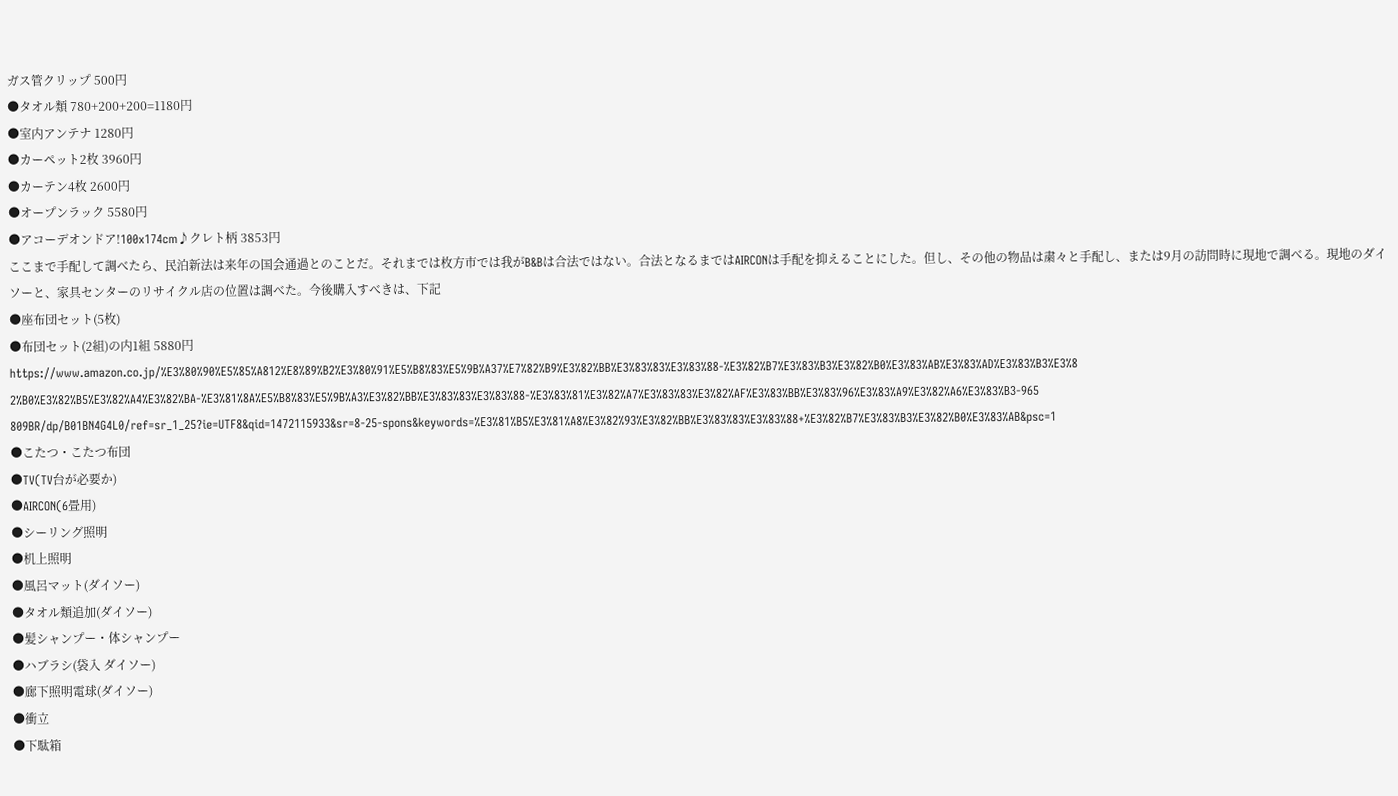ガス管クリップ 500円
●タオル類 780+200+200=1180円
●室内アンテナ 1280円
●カーペット2枚 3960円
●カーテン4枚 2600円
●オープンラック 5580円
●アコーデオンドア!100x174cm♪クレト柄 3853円
ここまで手配して調べたら、民泊新法は来年の国会通過とのことだ。それまでは枚方市では我がB&Bは合法ではない。合法となるまではAIRCONは手配を抑えることにした。但し、その他の物品は粛々と手配し、または9月の訪問時に現地で調べる。現地のダイソーと、家具センターのリサイクル店の位置は調べた。今後購入すべきは、下記
●座布団セット(5枚)
●布団セット(2組)の内1組 5880円
https://www.amazon.co.jp/%E3%80%90%E5%85%A812%E8%89%B2%E3%80%91%E5%B8%83%E5%9B%A37%E7%82%B9%E3%82%BB%E3%83%83%E3%83%88-%E3%82%B7%E3%83%B3%E3%82%B0%E3%83%AB%E3%83%AD%E3%83%B3%E3%82%B0%E3%82%B5%E3%82%A4%E3%82%BA-%E3%81%8A%E5%B8%83%E5%9B%A3%E3%82%BB%E3%83%83%E3%83%88-%E3%83%81%E3%82%A7%E3%83%83%E3%82%AF%E3%83%BB%E3%83%96%E3%83%A9%E3%82%A6%E3%83%B3-965809BR/dp/B01BN4G4L0/ref=sr_1_25?ie=UTF8&qid=1472115933&sr=8-25-spons&keywords=%E3%81%B5%E3%81%A8%E3%82%93%E3%82%BB%E3%83%83%E3%83%88+%E3%82%B7%E3%83%B3%E3%82%B0%E3%83%AB&psc=1
●こたつ・こたつ布団
●TV(TV台が必要か)
●AIRCON(6畳用)
●シーリング照明
●机上照明
●風呂マット(ダイソー)
●タオル類追加(ダイソー)
●髪シャンプー・体シャンプー
●ハブラシ(袋入 ダイソー)
●廊下照明電球(ダイソー)
●衝立
●下駄箱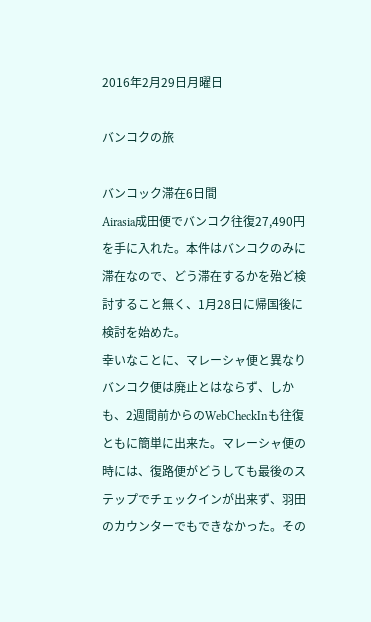2016年2月29日月曜日

バンコクの旅

バンコック滞在6日間
Airasia成田便でバンコク往復27,490円を手に入れた。本件はバンコクのみに滞在なので、どう滞在するかを殆ど検討すること無く、1月28日に帰国後に検討を始めた。
幸いなことに、マレーシャ便と異なりバンコク便は廃止とはならず、しかも、2週間前からのWebCheckInも往復ともに簡単に出来た。マレーシャ便の時には、復路便がどうしても最後のステップでチェックインが出来ず、羽田のカウンターでもできなかった。その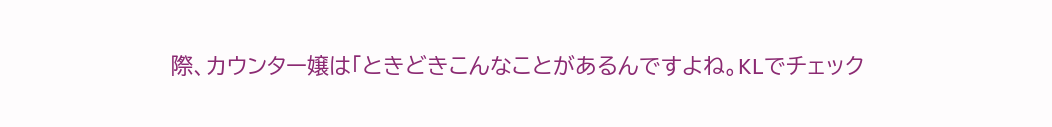際、カウンター嬢は「ときどきこんなことがあるんですよね。KLでチェック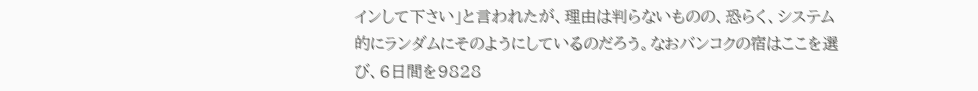インして下さい」と言われたが、理由は判らないものの、恐らく、システム的にランダムにそのようにしているのだろう。なおバンコクの宿はここを選び、6日間を9828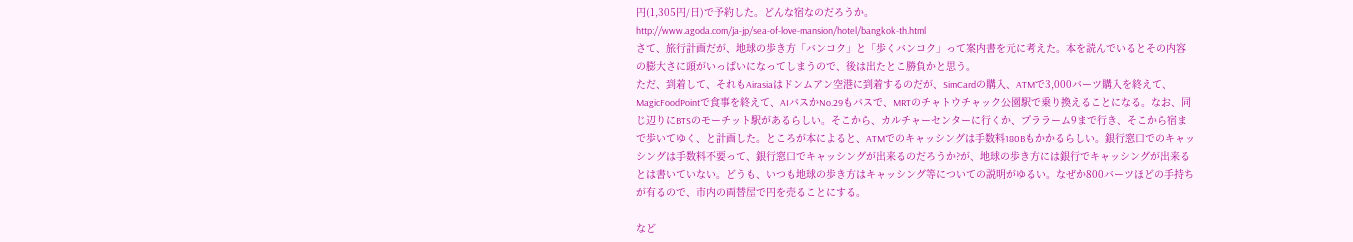円(1,305円/日)で予約した。どんな宿なのだろうか。
http://www.agoda.com/ja-jp/sea-of-love-mansion/hotel/bangkok-th.html
さて、旅行計画だが、地球の歩き方「バンコク」と「歩くバンコク」って案内書を元に考えた。本を読んでいるとその内容の膨大さに頭がいっぱいになってしまうので、後は出たとこ勝負かと思う。
ただ、到着して、それもAirasiaはドンムアン空港に到着するのだが、SimCardの購入、ATMで3,000バーツ購入を終えて、MagicFoodPointで食事を終えて、AIバスかNo.29もバスで、MRTのチャトウチャック公園駅で乗り換えることになる。なお、同じ辺りにBTSのモーチット駅があるらしい。そこから、カルチャーセンターに行くか、プララーム9まで行き、そこから宿まで歩いてゆく、と計画した。ところが本によると、ATMでのキャッシングは手数料180Bもかかるらしい。銀行窓口でのキャッシングは手数料不要って、銀行窓口でキャッシングが出来るのだろうか?が、地球の歩き方には銀行でキャッシングが出来るとは書いていない。どうも、いつも地球の歩き方はキャッシング等についての説明がゆるい。なぜか800バーツほどの手持ちが有るので、市内の両替屋で円を売ることにする。

など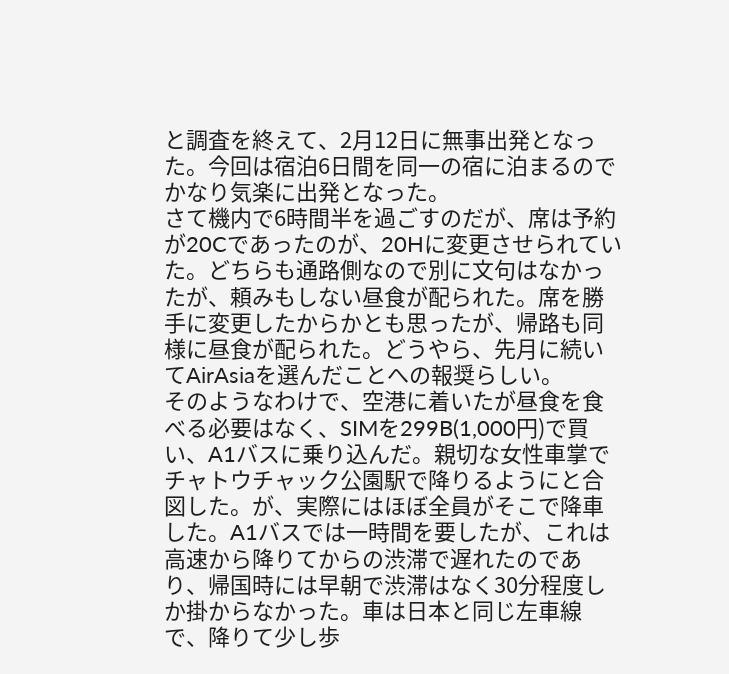と調査を終えて、2月12日に無事出発となった。今回は宿泊6日間を同一の宿に泊まるのでかなり気楽に出発となった。
さて機内で6時間半を過ごすのだが、席は予約が20Cであったのが、20Hに変更させられていた。どちらも通路側なので別に文句はなかったが、頼みもしない昼食が配られた。席を勝手に変更したからかとも思ったが、帰路も同様に昼食が配られた。どうやら、先月に続いてAirAsiaを選んだことへの報奨らしい。
そのようなわけで、空港に着いたが昼食を食べる必要はなく、SIMを299B(1,000円)で買い、A1バスに乗り込んだ。親切な女性車掌でチャトウチャック公園駅で降りるようにと合図した。が、実際にはほぼ全員がそこで降車した。A1バスでは一時間を要したが、これは高速から降りてからの渋滞で遅れたのであり、帰国時には早朝で渋滞はなく30分程度しか掛からなかった。車は日本と同じ左車線で、降りて少し歩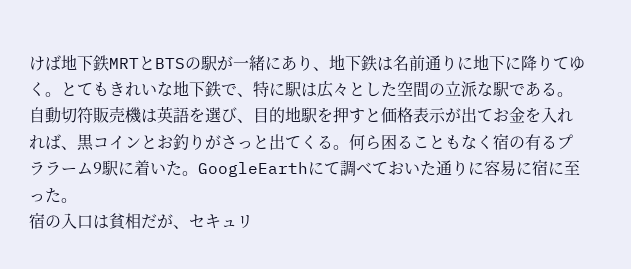けば地下鉄MRTとBTSの駅が一緒にあり、地下鉄は名前通りに地下に降りてゆく。とてもきれいな地下鉄で、特に駅は広々とした空間の立派な駅である。自動切符販売機は英語を選び、目的地駅を押すと価格表示が出てお金を入れれば、黒コインとお釣りがさっと出てくる。何ら困ることもなく宿の有るプララーム9駅に着いた。GoogleEarthにて調べておいた通りに容易に宿に至った。
宿の入口は貧相だが、セキュリ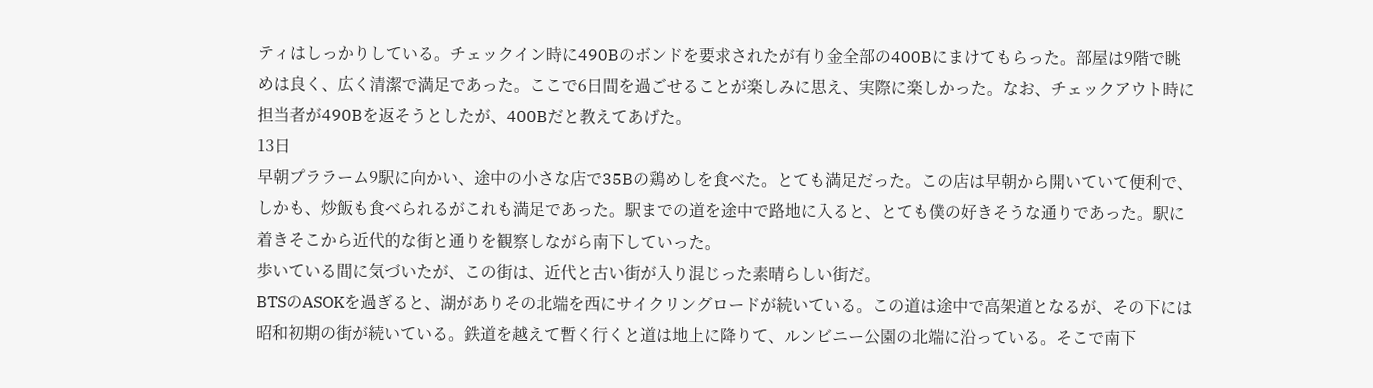ティはしっかりしている。チェックイン時に490Bのボンドを要求されたが有り金全部の400Bにまけてもらった。部屋は9階で眺めは良く、広く清潔で満足であった。ここで6日間を過ごせることが楽しみに思え、実際に楽しかった。なお、チェックアウト時に担当者が490Bを返そうとしたが、400Bだと教えてあげた。
13日
早朝プララーム9駅に向かい、途中の小さな店で35Bの鶏めしを食べた。とても満足だった。この店は早朝から開いていて便利で、しかも、炒飯も食べられるがこれも満足であった。駅までの道を途中で路地に入ると、とても僕の好きそうな通りであった。駅に着きそこから近代的な街と通りを観察しながら南下していった。
歩いている間に気づいたが、この街は、近代と古い街が入り混じった素晴らしい街だ。
BTSのASOKを過ぎると、湖がありその北端を西にサイクリングロードが続いている。この道は途中で高架道となるが、その下には昭和初期の街が続いている。鉄道を越えて暫く行くと道は地上に降りて、ルンビニー公園の北端に沿っている。そこで南下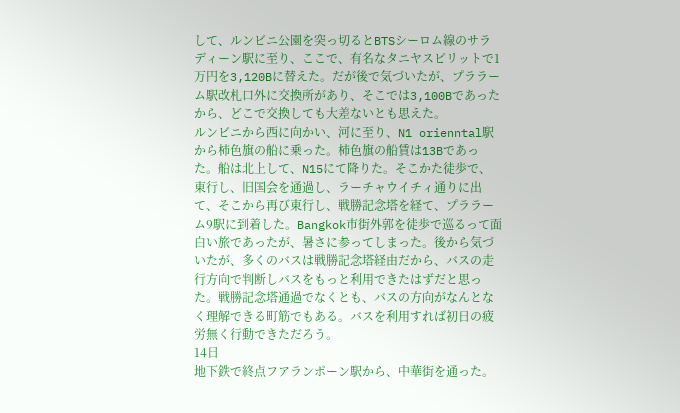して、ルンビニ公園を突っ切るとBTSシーロム線のサラディーン駅に至り、ここで、有名なタニヤスピリットで1万円を3,120Bに替えた。だが後で気づいたが、プララーム駅改札口外に交換所があり、そこでは3,100Bであったから、どこで交換しても大差ないとも思えた。
ルンビニから西に向かい、河に至り、N1 orienntal駅から柿色旗の船に乗った。柿色旗の船賃は13Bであった。船は北上して、N15にて降りた。そこかた徒歩で、東行し、旧国会を通過し、ラーチャウイチィ通りに出て、そこから再び東行し、戦勝記念塔を経て、プララーム9駅に到着した。Bangkok市街外郭を徒歩で巡るって面白い旅であったが、暑さに参ってしまった。後から気づいたが、多くのバスは戦勝記念塔経由だから、バスの走行方向で判断しバスをもっと利用できたはずだと思った。戦勝記念塔通過でなくとも、バスの方向がなんとなく理解できる町筋でもある。バスを利用すれば初日の疲労無く行動できただろう。
14日
地下鉄で終点フアランポーン駅から、中華街を通った。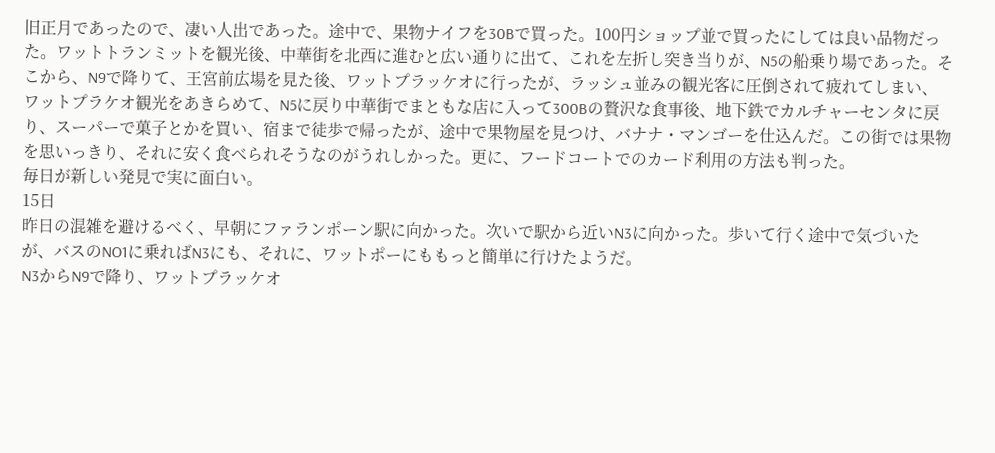旧正月であったので、凄い人出であった。途中で、果物ナイフを30Bで買った。100円ショップ並で買ったにしては良い品物だった。ワットトランミットを観光後、中華街を北西に進むと広い通りに出て、これを左折し突き当りが、N5の船乗り場であった。そこから、N9で降りて、王宮前広場を見た後、ワットプラッケオに行ったが、ラッシュ並みの観光客に圧倒されて疲れてしまい、ワットプラケオ観光をあきらめて、N5に戻り中華街でまともな店に入って300Bの贅沢な食事後、地下鉄でカルチャーセンタに戻り、スーパーで菓子とかを買い、宿まで徒歩で帰ったが、途中で果物屋を見つけ、バナナ・マンゴーを仕込んだ。この街では果物を思いっきり、それに安く食べられそうなのがうれしかった。更に、フードコートでのカード利用の方法も判った。
毎日が新しい発見で実に面白い。
15日
昨日の混雑を避けるべく、早朝にファランポーン駅に向かった。次いで駅から近いN3に向かった。歩いて行く途中で気づいたが、バスのNO1に乗ればN3にも、それに、ワットポーにももっと簡単に行けたようだ。
N3からN9で降り、ワットプラッケオ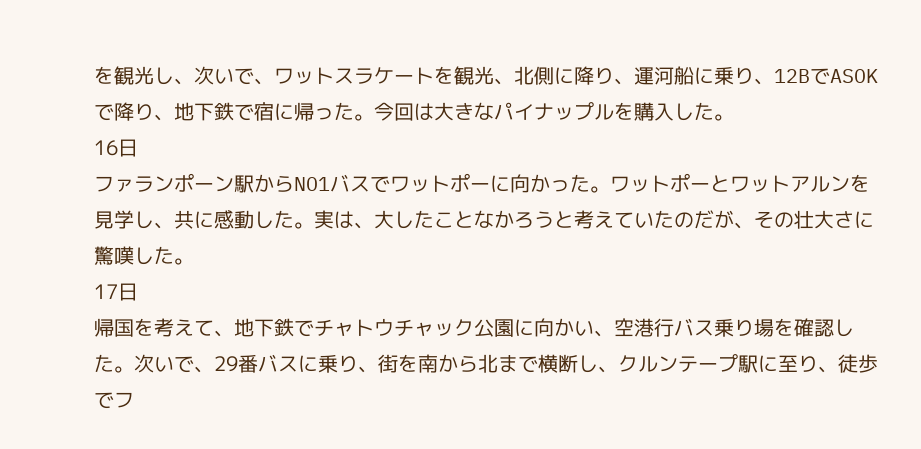を観光し、次いで、ワットスラケートを観光、北側に降り、運河船に乗り、12BでASOKで降り、地下鉄で宿に帰った。今回は大きなパイナップルを購入した。
16日
ファランポーン駅からNO1バスでワットポーに向かった。ワットポーとワットアルンを見学し、共に感動した。実は、大したことなかろうと考えていたのだが、その壮大さに驚嘆した。
17日
帰国を考えて、地下鉄でチャトウチャック公園に向かい、空港行バス乗り場を確認した。次いで、29番バスに乗り、街を南から北まで横断し、クルンテープ駅に至り、徒歩でフ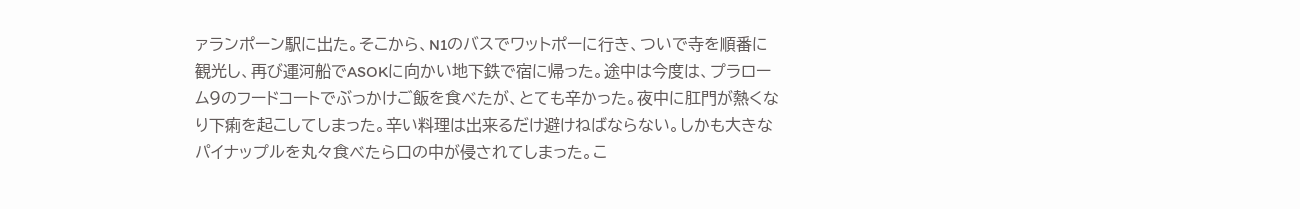ァランポーン駅に出た。そこから、N1のバスでワットポーに行き、ついで寺を順番に観光し、再び運河船でASOKに向かい地下鉄で宿に帰った。途中は今度は、プラローム9のフードコートでぶっかけご飯を食べたが、とても辛かった。夜中に肛門が熱くなり下痢を起こしてしまった。辛い料理は出来るだけ避けねばならない。しかも大きなパイナップルを丸々食べたら口の中が侵されてしまった。こ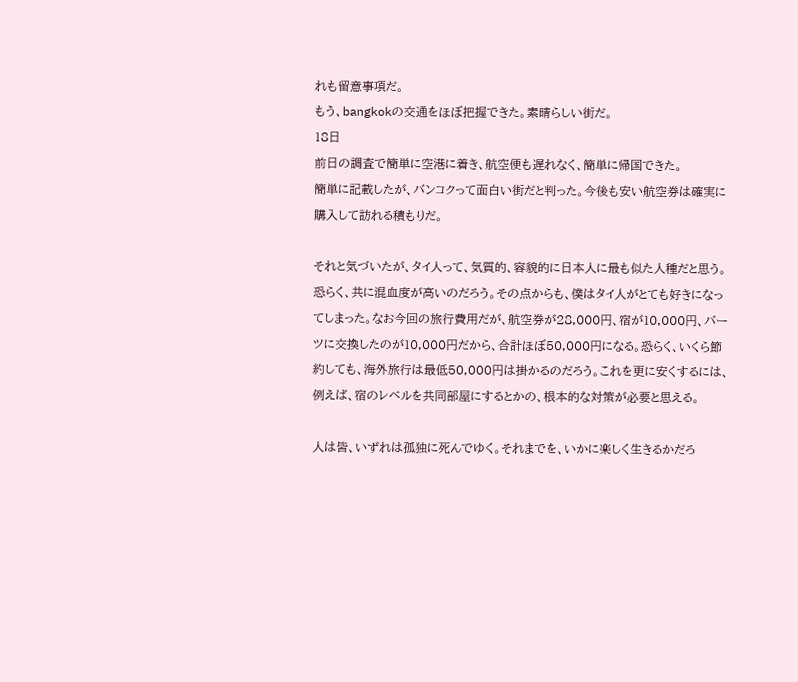れも留意事項だ。
もう、bangkokの交通をほぼ把握できた。素晴らしい街だ。
18日
前日の調査で簡単に空港に着き、航空便も遅れなく、簡単に帰国できた。
簡単に記載したが、バンコクって面白い街だと判った。今後も安い航空券は確実に購入して訪れる積もりだ。

それと気づいたが、タイ人って、気質的、容貌的に日本人に最も似た人種だと思う。恐らく、共に混血度が高いのだろう。その点からも、僕はタイ人がとても好きになってしまった。なお今回の旅行費用だが、航空券が28,000円、宿が10,000円、バーツに交換したのが10,000円だから、合計ほぼ50,000円になる。恐らく、いくら節約しても、海外旅行は最低50,000円は掛かるのだろう。これを更に安くするには、例えば、宿のレベルを共同部屋にするとかの、根本的な対策が必要と思える。

人は皆、いずれは孤独に死んでゆく。それまでを、いかに楽しく生きるかだろ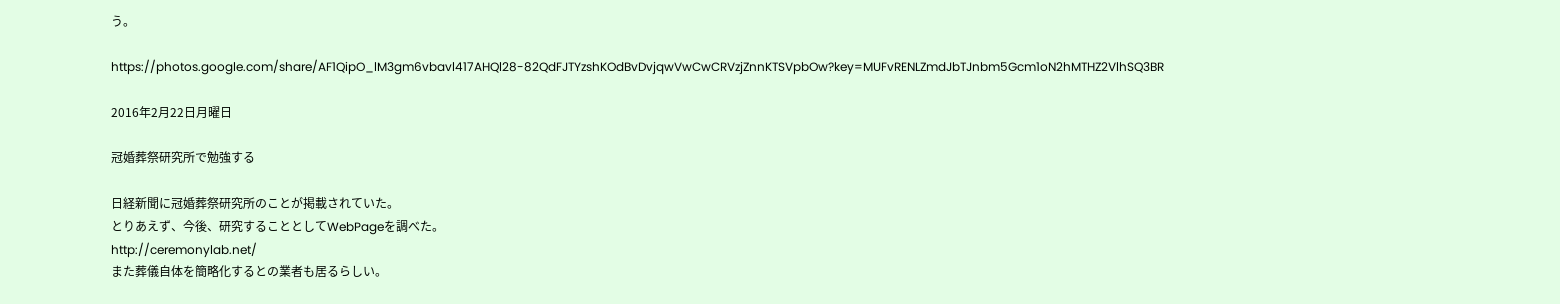う。

https://photos.google.com/share/AF1QipO_lM3gm6vbavl417AHQl28-82QdFJTYzshKOdBvDvjqwVwCwCRVzjZnnKTSVpbOw?key=MUFvRENLZmdJbTJnbm5Gcm1oN2hMTHZ2VlhSQ3BR

2016年2月22日月曜日

冠婚葬祭研究所で勉強する

日経新聞に冠婚葬祭研究所のことが掲載されていた。
とりあえず、今後、研究することとしてWebPageを調べた。
http://ceremonylab.net/
また葬儀自体を簡略化するとの業者も居るらしい。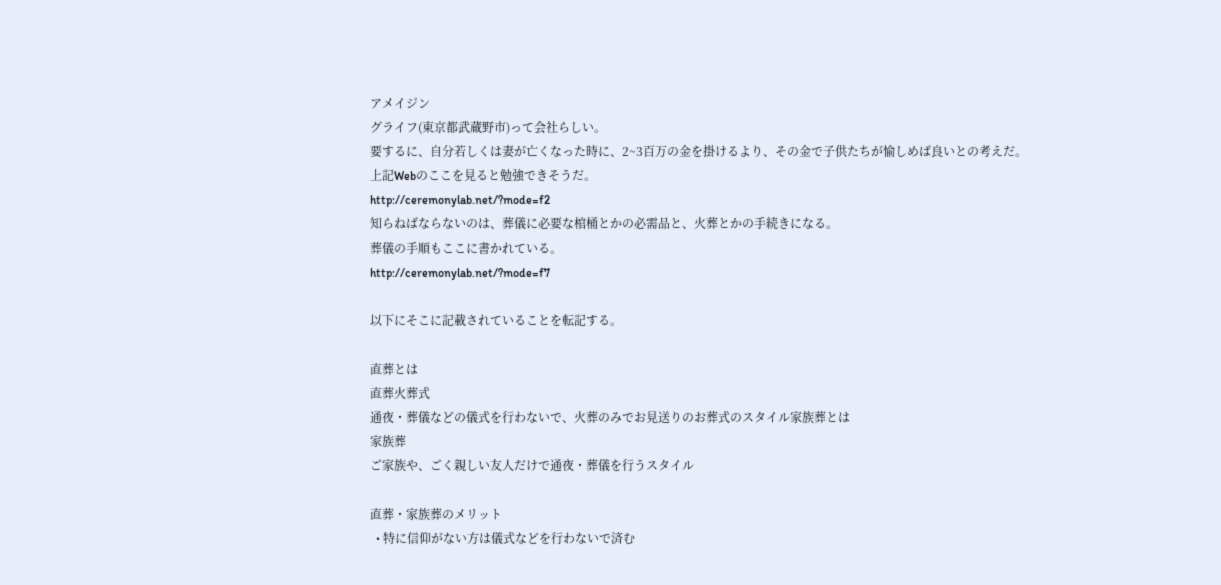アメイジン
グライフ(東京都武蔵野市)って会社らしい。
要するに、自分若しくは妻が亡くなった時に、2~3百万の金を掛けるより、その金で子供たちが愉しめば良いとの考えだ。
上記Webのここを見ると勉強できそうだ。
http://ceremonylab.net/?mode=f2
知らねばならないのは、葬儀に必要な棺桶とかの必需品と、火葬とかの手続きになる。
葬儀の手順もここに書かれている。
http://ceremonylab.net/?mode=f7

以下にそこに記載されていることを転記する。

直葬とは
直葬火葬式
通夜・葬儀などの儀式を行わないで、火葬のみでお見送りのお葬式のスタイル家族葬とは
家族葬
ご家族や、ごく親しい友人だけで通夜・葬儀を行うスタイル

直葬・家族葬のメリット
  • 特に信仰がない方は儀式などを行わないで済む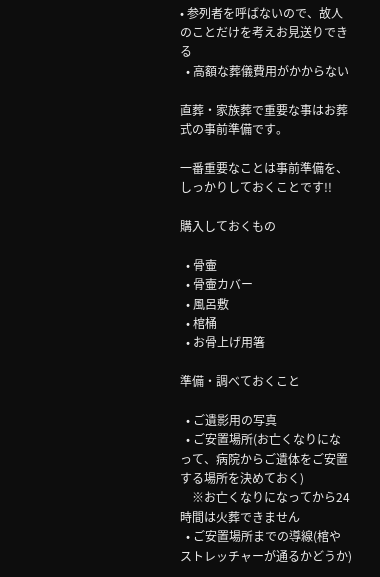• 参列者を呼ばないので、故人のことだけを考えお見送りできる
  • 高額な葬儀費用がかからない

直葬・家族葬で重要な事はお葬式の事前準備です。

一番重要なことは事前準備を、しっかりしておくことです!!

購入しておくもの

  • 骨壷
  • 骨壷カバー
  • 風呂敷
  • 棺桶
  • お骨上げ用箸

準備・調べておくこと

  • ご遺影用の写真
  • ご安置場所(お亡くなりになって、病院からご遺体をご安置する場所を決めておく)
    ※お亡くなりになってから24時間は火葬できません
  • ご安置場所までの導線(棺やストレッチャーが通るかどうか)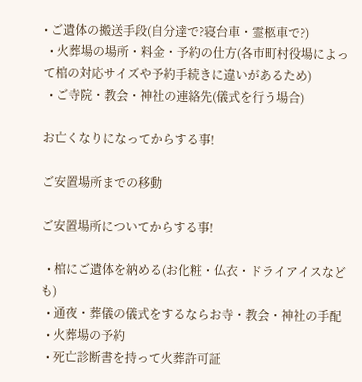• ご遺体の搬送手段(自分達で?寝台車・霊柩車で?)
  • 火葬場の場所・料金・予約の仕方(各市町村役場によって棺の対応サイズや予約手続きに違いがあるため)
  • ご寺院・教会・神社の連絡先(儀式を行う場合)

お亡くなりになってからする事!

ご安置場所までの移動

ご安置場所についてからする事!

  • 棺にご遺体を納める(お化粧・仏衣・ドライアイスなども)
  • 通夜・葬儀の儀式をするならお寺・教会・神社の手配
  • 火葬場の予約
  • 死亡診断書を持って火葬許可証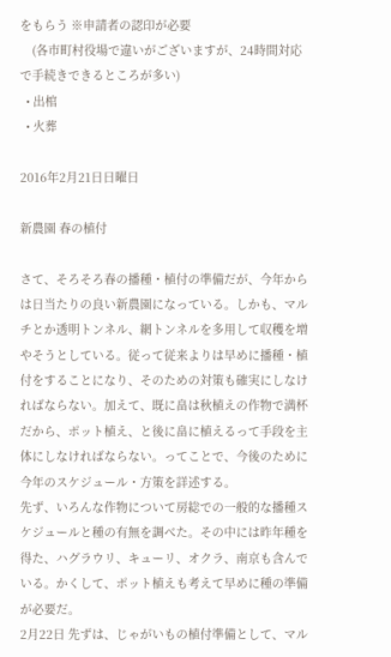をもらう ※申請者の認印が必要
    (各市町村役場で違いがございますが、24時間対応で手続きできるところが多い)
  • 出棺
  • 火葬

2016年2月21日日曜日

新農園 春の植付

さて、そろそろ春の播種・植付の準備だが、今年からは日当たりの良い新農園になっている。しかも、マルチとか透明トンネル、網トンネルを多用して収穫を増やそうとしている。従って従来よりは早めに播種・植付をすることになり、そのための対策も確実にしなければならない。加えて、既に畠は秋植えの作物で満杯だから、ポット植え、と後に畠に植えるって手段を主体にしなければならない。ってことで、今後のために今年のスケジュール・方策を詳述する。
先ず、いろんな作物について房総での一般的な播種スケジュールと種の有無を調べた。その中には昨年種を得た、ハグラウリ、キューリ、オクラ、南京も含んでいる。かくして、ポット植えも考えて早めに種の準備が必要だ。
2月22日 先ずは、じゃがいもの植付準備として、マル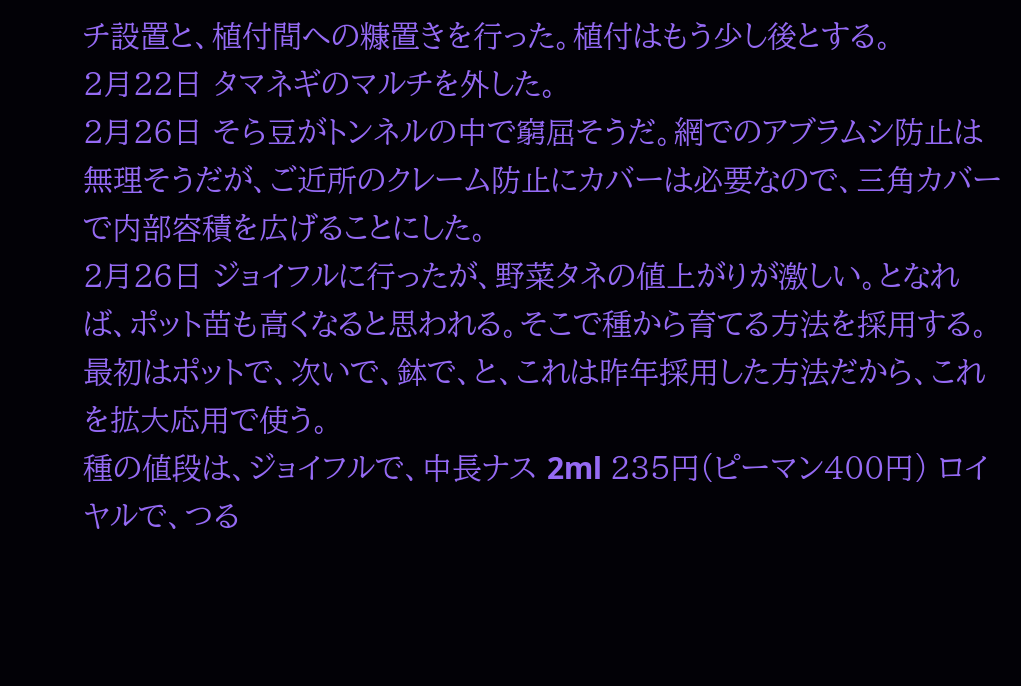チ設置と、植付間への糠置きを行った。植付はもう少し後とする。
2月22日 タマネギのマルチを外した。
2月26日 そら豆がトンネルの中で窮屈そうだ。網でのアブラムシ防止は無理そうだが、ご近所のクレーム防止にカバーは必要なので、三角カバーで内部容積を広げることにした。
2月26日 ジョイフルに行ったが、野菜タネの値上がりが激しい。となれば、ポット苗も高くなると思われる。そこで種から育てる方法を採用する。最初はポットで、次いで、鉢で、と、これは昨年採用した方法だから、これを拡大応用で使う。
種の値段は、ジョイフルで、中長ナス 2ml 235円(ピーマン400円) ロイヤルで、つる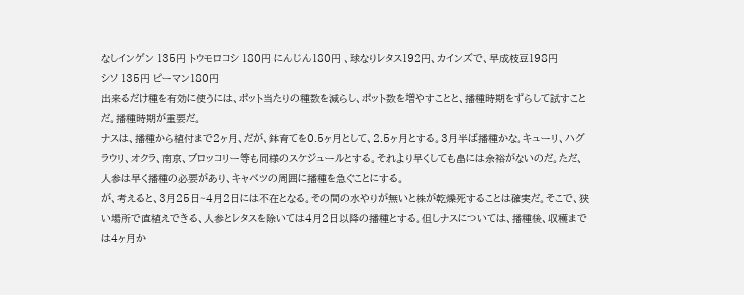なしインゲン 135円 トウモロコシ 180円 にんじん180円 、球なりレタス192円、カインズで、早成枝豆198円
シソ 135円 ピーマン180円
出来るだけ種を有効に使うには、ポット当たりの種数を減らし、ポット数を増やすことと、播種時期をずらして試すことだ。播種時期が重要だ。
ナスは、播種から植付まで2ヶ月、だが、鉢育てを0.5ヶ月として、2.5ヶ月とする。3月半ば播種かな。キューリ、ハグラウリ、オクラ、南京、ブロッコリー等も同様のスケジュールとする。それより早くしても畠には余裕がないのだ。ただ、人参は早く播種の必要があり、キャベツの周囲に播種を急ぐことにする。
が、考えると、3月25日~4月2日には不在となる。その間の水やりが無いと株が乾燥死することは確実だ。そこで、狭い場所で直植えできる、人参とレタスを除いては4月2日以降の播種とする。但しナスについては、播種後、収穫までは4ヶ月か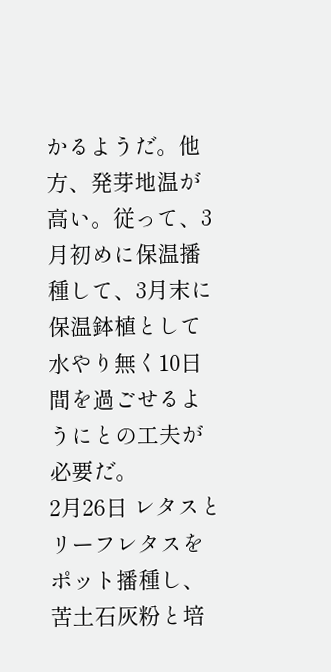かるようだ。他方、発芽地温が高い。従って、3月初めに保温播種して、3月末に保温鉢植として水やり無く10日間を過ごせるようにとの工夫が必要だ。
2月26日 レタスとリーフレタスをポット播種し、苦土石灰粉と培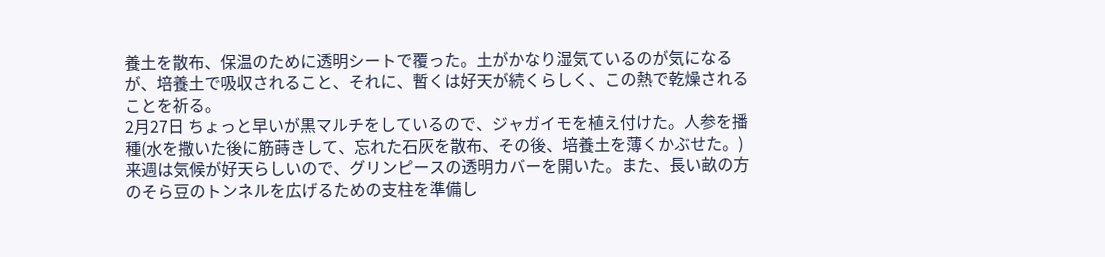養土を散布、保温のために透明シートで覆った。土がかなり湿気ているのが気になるが、培養土で吸収されること、それに、暫くは好天が続くらしく、この熱で乾燥されることを祈る。
2月27日 ちょっと早いが黒マルチをしているので、ジャガイモを植え付けた。人参を播種(水を撒いた後に筋蒔きして、忘れた石灰を散布、その後、培養土を薄くかぶせた。)来週は気候が好天らしいので、グリンピースの透明カバーを開いた。また、長い畝の方のそら豆のトンネルを広げるための支柱を準備し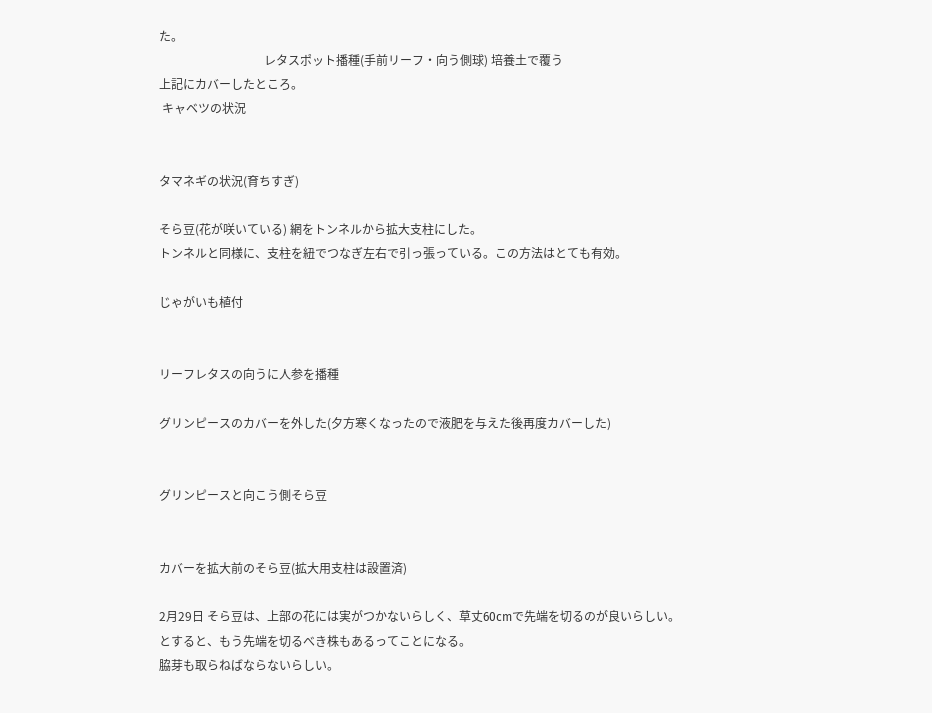た。
                                   レタスポット播種(手前リーフ・向う側球) 培養土で覆う
上記にカバーしたところ。
 キャベツの状況


タマネギの状況(育ちすぎ)

そら豆(花が咲いている) 網をトンネルから拡大支柱にした。
トンネルと同様に、支柱を紐でつなぎ左右で引っ張っている。この方法はとても有効。

じゃがいも植付


リーフレタスの向うに人参を播種

グリンピースのカバーを外した(夕方寒くなったので液肥を与えた後再度カバーした)


グリンピースと向こう側そら豆


カバーを拡大前のそら豆(拡大用支柱は設置済)

2月29日 そら豆は、上部の花には実がつかないらしく、草丈60cmで先端を切るのが良いらしい。
とすると、もう先端を切るべき株もあるってことになる。
脇芽も取らねばならないらしい。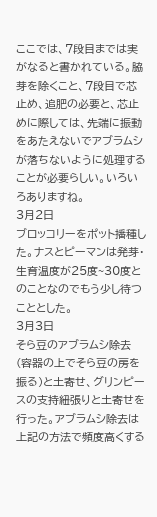ここでは、7段目までは実がなると書かれている。脇芽を除くこと、7段目で芯止め、追肥の必要と、芯止めに際しては、先端に振動をあたえないでアブラムシが落ちないように処理することが必要らしい。いろいろありますね。
3月2日
ブロッコリーをポット播種した。ナスとピーマンは発芽・生育温度が25度~30度とのことなのでもう少し待つこととした。
3月3日
そら豆のアブラムシ除去(容器の上でそら豆の房を振る)と土寄せ、グリンピースの支持紐張りと土寄せを行った。アブラムシ除去は上記の方法で頻度高くする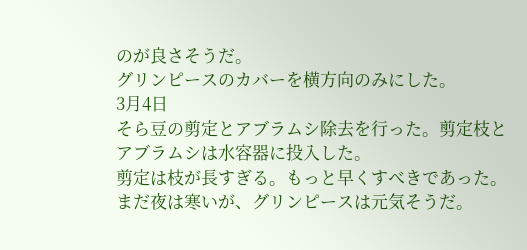のが良さそうだ。
グリンピースのカバーを横方向のみにした。
3月4日
そら豆の剪定とアブラムシ除去を行った。剪定枝とアブラムシは水容器に投入した。
剪定は枝が長すぎる。もっと早くすべきであった。
まだ夜は寒いが、グリンピースは元気そうだ。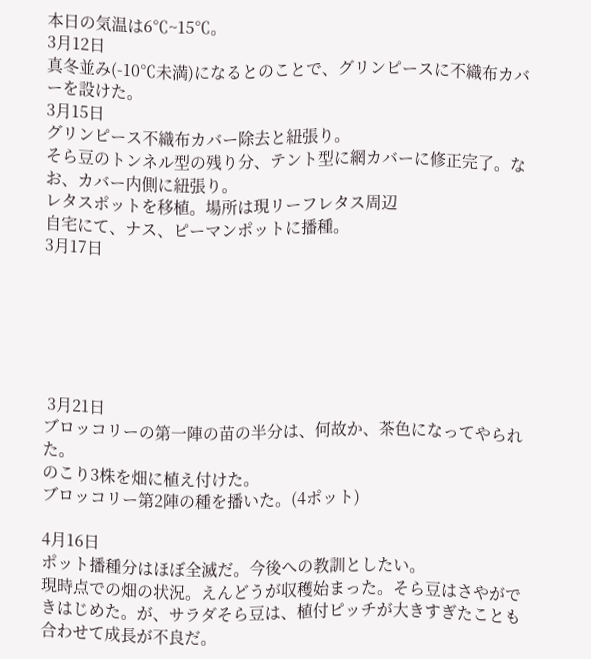本日の気温は6℃~15℃。
3月12日
真冬並み(-10℃未満)になるとのことで、グリンピースに不織布カバーを設けた。
3月15日
グリンピース不織布カバー除去と紐張り。
そら豆のトンネル型の残り分、テント型に網カバーに修正完了。なお、カバー内側に紐張り。
レタスポットを移植。場所は現リーフレタス周辺
自宅にて、ナス、ピーマンポットに播種。
3月17日






 3月21日
ブロッコリーの第一陣の苗の半分は、何故か、茶色になってやられた。
のこり3株を畑に植え付けた。
ブロッコリー第2陣の種を播いた。(4ポット)

4月16日
ポット播種分はほぼ全滅だ。今後への教訓としたい。
現時点での畑の状況。えんどうが収穫始まった。そら豆はさやができはじめた。が、サラダそら豆は、植付ピッチが大きすぎたことも合わせて成長が不良だ。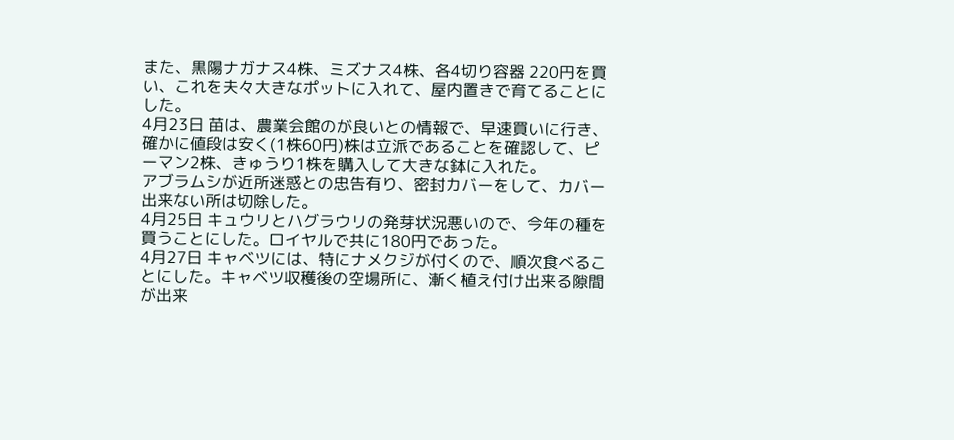また、黒陽ナガナス4株、ミズナス4株、各4切り容器 220円を買い、これを夫々大きなポットに入れて、屋内置きで育てることにした。
4月23日 苗は、農業会館のが良いとの情報で、早速買いに行き、確かに値段は安く(1株60円)株は立派であることを確認して、ピーマン2株、きゅうり1株を購入して大きな鉢に入れた。
アブラムシが近所迷惑との忠告有り、密封カバーをして、カバー出来ない所は切除した。
4月25日 キュウリとハグラウリの発芽状況悪いので、今年の種を買うことにした。ロイヤルで共に180円であった。
4月27日 キャベツには、特にナメクジが付くので、順次食べることにした。キャベツ収穫後の空場所に、漸く植え付け出来る隙間が出来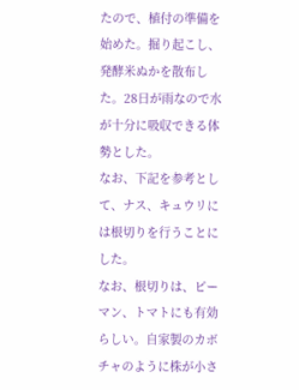たので、植付の準備を始めた。掘り起こし、発酵米ぬかを散布した。28日が雨なので水が十分に吸収できる体勢とした。
なお、下記を参考として、ナス、キュウリには根切りを行うことにした。
なお、根切りは、ピーマン、トマトにも有効らしい。自家製のカボチャのように株が小さ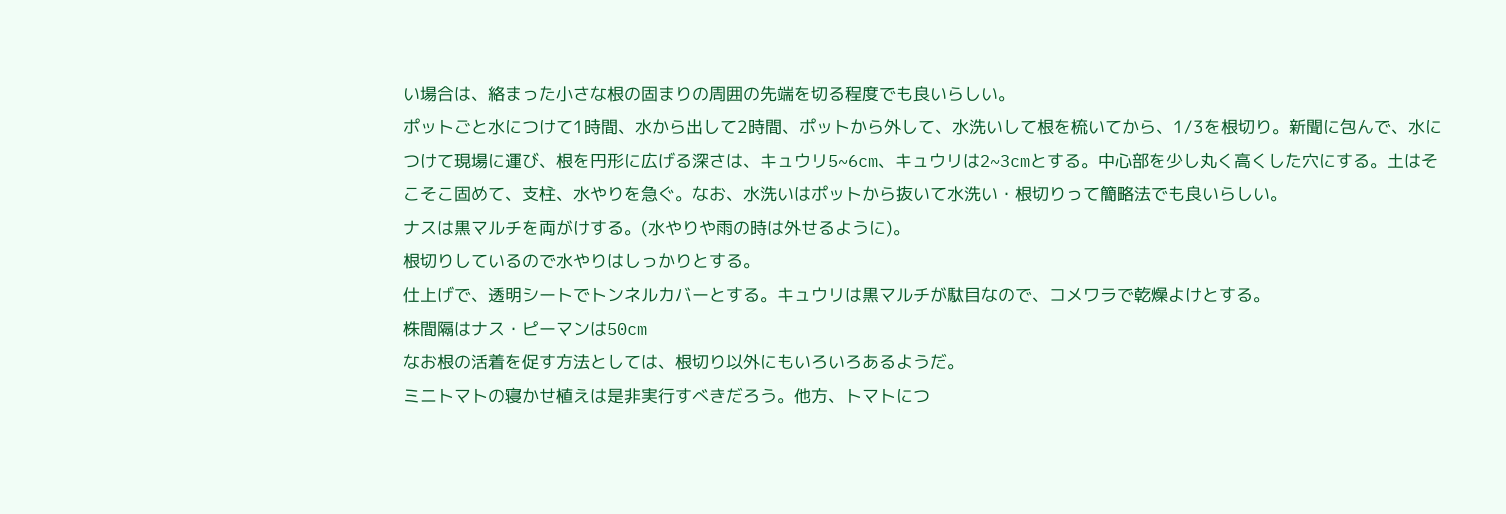い場合は、絡まった小さな根の固まりの周囲の先端を切る程度でも良いらしい。
ポットごと水につけて1時間、水から出して2時間、ポットから外して、水洗いして根を梳いてから、1/3を根切り。新聞に包んで、水につけて現場に運び、根を円形に広げる深さは、キュウリ5~6cm、キュウリは2~3cmとする。中心部を少し丸く高くした穴にする。土はそこそこ固めて、支柱、水やりを急ぐ。なお、水洗いはポットから抜いて水洗い・根切りって簡略法でも良いらしい。
ナスは黒マルチを両がけする。(水やりや雨の時は外せるように)。
根切りしているので水やりはしっかりとする。
仕上げで、透明シートでトンネルカバーとする。キュウリは黒マルチが駄目なので、コメワラで乾燥よけとする。
株間隔はナス・ピーマンは50cm
なお根の活着を促す方法としては、根切り以外にもいろいろあるようだ。
ミニトマトの寝かせ植えは是非実行すべきだろう。他方、トマトにつ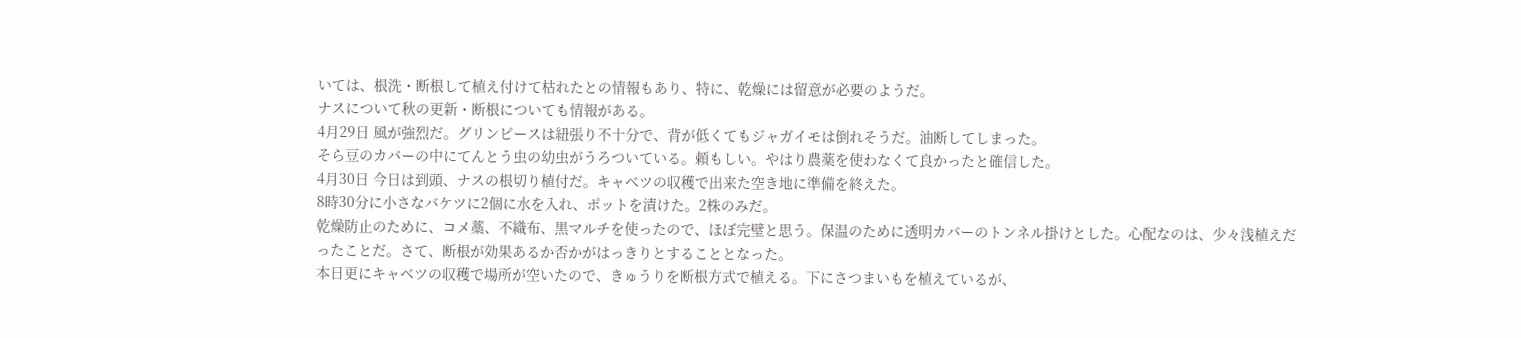いては、根洗・断根して植え付けて枯れたとの情報もあり、特に、乾燥には留意が必要のようだ。
ナスについて秋の更新・断根についても情報がある。
4月29日 風が強烈だ。グリンピースは紐張り不十分で、背が低くてもジャガイモは倒れそうだ。油断してしまった。
そら豆のカバーの中にてんとう虫の幼虫がうろついている。頼もしい。やはり農薬を使わなくて良かったと確信した。
4月30日 今日は到頭、ナスの根切り植付だ。キャベツの収穫で出来た空き地に準備を終えた。
8時30分に小さなバケツに2個に水を入れ、ポットを漬けた。2株のみだ。
乾燥防止のために、コメ藁、不織布、黒マルチを使ったので、ほぼ完璧と思う。保温のために透明カバーのトンネル掛けとした。心配なのは、少々浅植えだったことだ。さて、断根が効果あるか否かがはっきりとすることとなった。
本日更にキャベツの収穫で場所が空いたので、きゅうりを断根方式で植える。下にさつまいもを植えているが、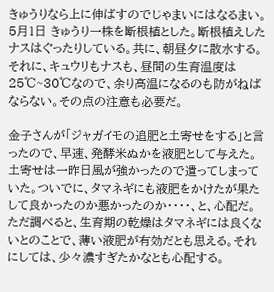きゅうりなら上に伸ばすのでじゃまいにはなるまい。
5月1日 きゅうり一株を断根植とした。断根植えしたナスはぐったりしている。共に、朝昼夕に散水する。それに、キュウリもナスも、昼間の生育温度は25℃~30℃なので、余り高温になるのも防がねばならない。その点の注意も必要だ。

金子さんが「ジャガイモの追肥と土寄せをする」と言ったので、早速、発酵米ぬかを液肥として与えた。土寄せは一昨日風が強かったので遣ってしまっていた。ついでに、タマネギにも液肥をかけたが果たして良かったのか悪かったのか・・・・、と、心配だ。
ただ調べると、生育期の乾燥はタマネギには良くないとのことで、薄い液肥が有効だとも思える。それにしては、少々濃すぎたかなとも心配する。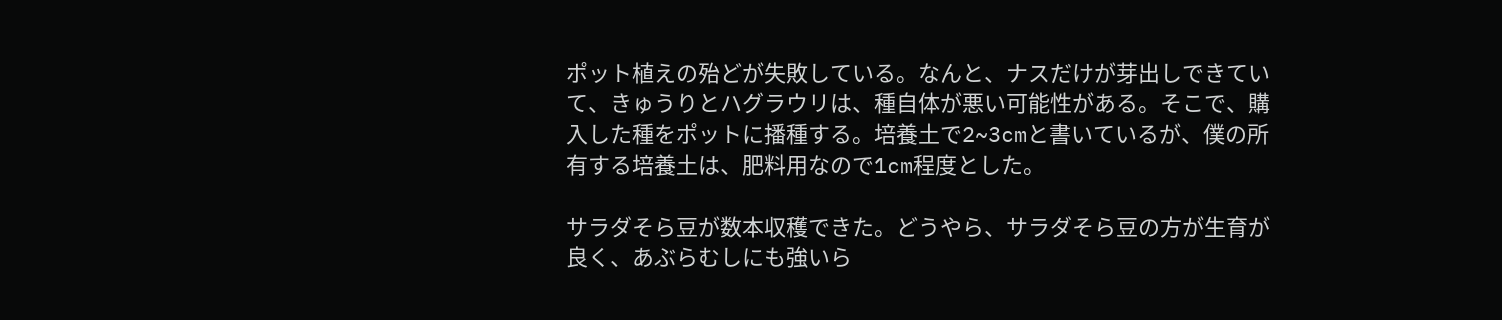ポット植えの殆どが失敗している。なんと、ナスだけが芽出しできていて、きゅうりとハグラウリは、種自体が悪い可能性がある。そこで、購入した種をポットに播種する。培養土で2~3cmと書いているが、僕の所有する培養土は、肥料用なので1cm程度とした。

サラダそら豆が数本収穫できた。どうやら、サラダそら豆の方が生育が良く、あぶらむしにも強いら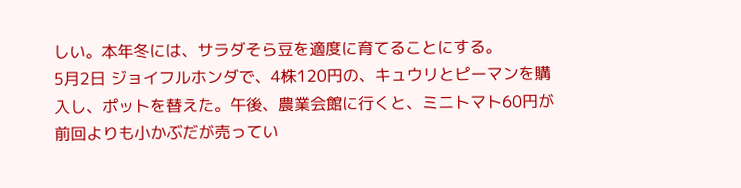しい。本年冬には、サラダそら豆を適度に育てることにする。
5月2日 ジョイフルホンダで、4株120円の、キュウリとピーマンを購入し、ポットを替えた。午後、農業会館に行くと、ミニトマト60円が前回よりも小かぶだが売ってい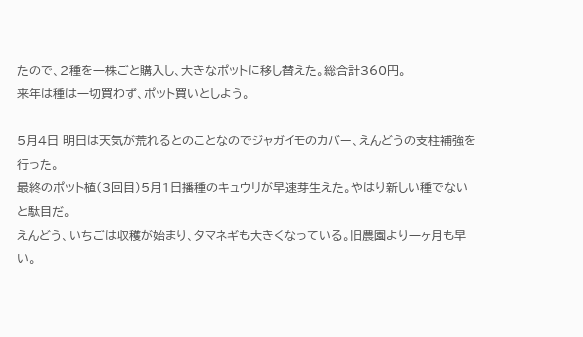たので、2種を一株ごと購入し、大きなポットに移し替えた。総合計360円。
来年は種は一切買わず、ポット買いとしよう。

5月4日 明日は天気が荒れるとのことなのでジャガイモのカバー、えんどうの支柱補強を行った。
最終のポット植(3回目)5月1日播種のキュウリが早速芽生えた。やはり新しい種でないと駄目だ。
えんどう、いちごは収穫が始まり、タマネギも大きくなっている。旧農園より一ヶ月も早い。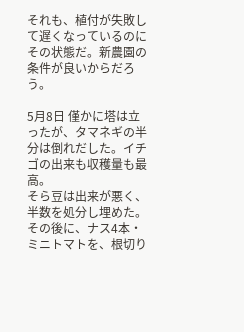それも、植付が失敗して遅くなっているのにその状態だ。新農園の条件が良いからだろう。

5月8日 僅かに塔は立ったが、タマネギの半分は倒れだした。イチゴの出来も収穫量も最高。
そら豆は出来が悪く、半数を処分し埋めた。その後に、ナス4本・ミニトマトを、根切り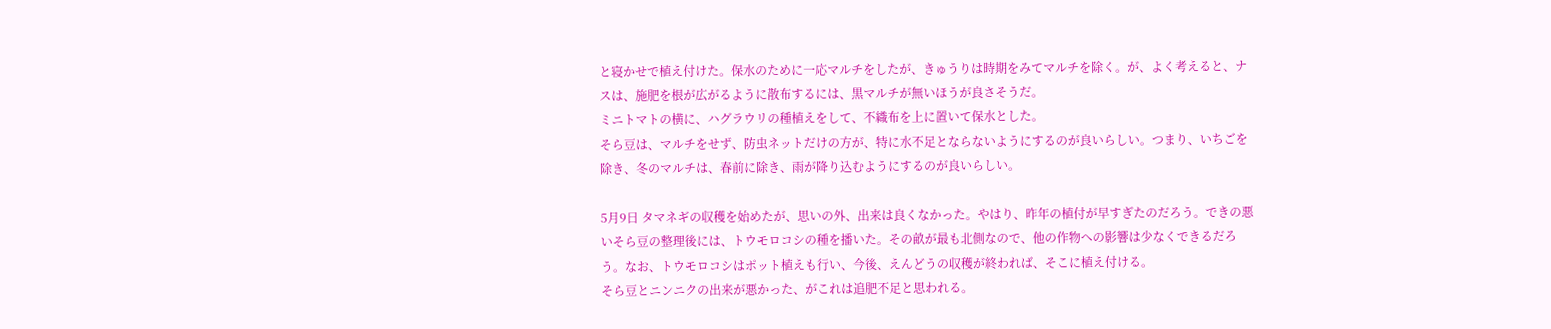と寝かせで植え付けた。保水のために一応マルチをしたが、きゅうりは時期をみてマルチを除く。が、よく考えると、ナスは、施肥を根が広がるように散布するには、黒マルチが無いほうが良さそうだ。
ミニトマトの横に、ハグラウリの種植えをして、不織布を上に置いて保水とした。
そら豆は、マルチをせず、防虫ネットだけの方が、特に水不足とならないようにするのが良いらしい。つまり、いちごを除き、冬のマルチは、春前に除き、雨が降り込むようにするのが良いらしい。

5月9日 タマネギの収穫を始めたが、思いの外、出来は良くなかった。やはり、昨年の植付が早すぎたのだろう。できの悪いそら豆の整理後には、トウモロコシの種を播いた。その畝が最も北側なので、他の作物への影響は少なくできるだろう。なお、トウモロコシはポット植えも行い、今後、えんどうの収穫が終われば、そこに植え付ける。
そら豆とニンニクの出来が悪かった、がこれは追肥不足と思われる。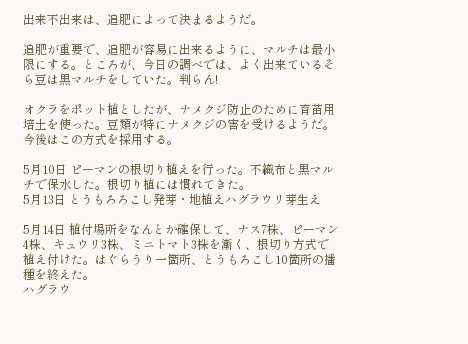出来不出来は、追肥によって決まるようだ。

追肥が重要で、追肥が容易に出来るように、マルチは最小限にする。ところが、今日の調べでは、よく出来ているそら豆は黒マルチをしていた。判らん!

オクラをポット植としたが、ナメクジ防止のために育苗用培土を使った。豆類が特にナメクジの害を受けるようだ。今後はこの方式を採用する。

5月10日 ピーマンの根切り植えを行った。不織布と黒マルチで保水した。根切り植には慣れてきた。
5月13日 とうもろろこし発芽・地植えハグラウリ芽生え

5月14日 植付場所をなんとか確保して、ナス7株、ピーマン4株、キュウリ3株、ミニトマト3株を漸く、根切り方式で植え付けた。はぐらうり一箇所、とうもろこし10箇所の播種を終えた。
ハグラウ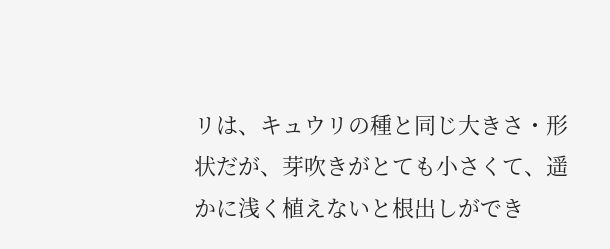リは、キュウリの種と同じ大きさ・形状だが、芽吹きがとても小さくて、遥かに浅く植えないと根出しができ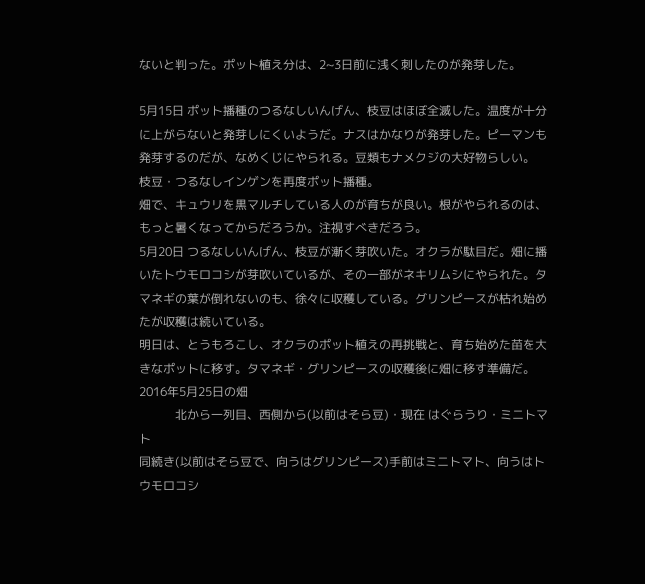ないと判った。ポット植え分は、2~3日前に浅く刺したのが発芽した。

5月15日 ポット播種のつるなしいんげん、枝豆はほぼ全滅した。温度が十分に上がらないと発芽しにくいようだ。ナスはかなりが発芽した。ピーマンも発芽するのだが、なめくじにやられる。豆類もナメクジの大好物らしい。
枝豆・つるなしインゲンを再度ポット播種。
畑で、キュウリを黒マルチしている人のが育ちが良い。根がやられるのは、もっと暑くなってからだろうか。注視すべきだろう。
5月20日 つるなしいんげん、枝豆が漸く芽吹いた。オクラが駄目だ。畑に播いたトウモロコシが芽吹いているが、その一部がネキリムシにやられた。タマネギの葉が倒れないのも、徐々に収穫している。グリンピースが枯れ始めたが収穫は続いている。
明日は、とうもろこし、オクラのポット植えの再挑戦と、育ち始めた苗を大きなポットに移す。タマネギ・グリンピースの収穫後に畑に移す準備だ。
2016年5月25日の畑
            北から一列目、西側から(以前はそら豆)・現在 はぐらうり・ミニトマト
同続き(以前はそら豆で、向うはグリンピース)手前はミニトマト、向うはトウモロコシ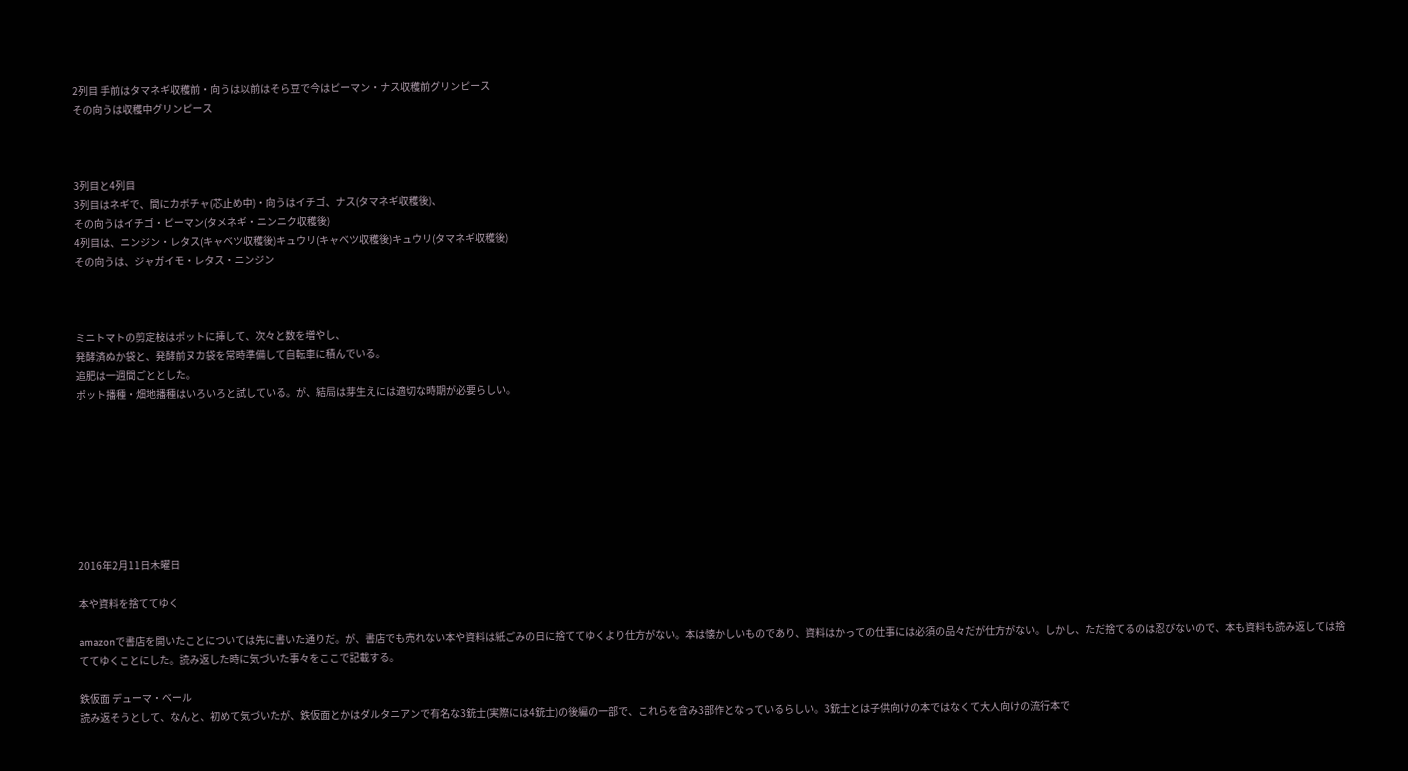2列目 手前はタマネギ収穫前・向うは以前はそら豆で今はピーマン・ナス収穫前グリンピース
その向うは収穫中グリンピース



3列目と4列目
3列目はネギで、間にカボチャ(芯止め中)・向うはイチゴ、ナス(タマネギ収穫後)、
その向うはイチゴ・ピーマン(タメネギ・ニンニク収穫後)
4列目は、ニンジン・レタス(キャベツ収穫後)キュウリ(キャベツ収穫後)キュウリ(タマネギ収穫後)
その向うは、ジャガイモ・レタス・ニンジン



ミニトマトの剪定枝はポットに挿して、次々と数を増やし、
発酵済ぬか袋と、発酵前ヌカ袋を常時準備して自転車に積んでいる。
追肥は一週間ごととした。
ポット播種・畑地播種はいろいろと試している。が、結局は芽生えには適切な時期が必要らしい。








2016年2月11日木曜日

本や資料を捨ててゆく

amazonで書店を開いたことについては先に書いた通りだ。が、書店でも売れない本や資料は紙ごみの日に捨ててゆくより仕方がない。本は懐かしいものであり、資料はかっての仕事には必須の品々だが仕方がない。しかし、ただ捨てるのは忍びないので、本も資料も読み返しては捨ててゆくことにした。読み返した時に気づいた事々をここで記載する。

鉄仮面 デューマ・ベール
読み返そうとして、なんと、初めて気づいたが、鉄仮面とかはダルタニアンで有名な3銃士(実際には4銃士)の後編の一部で、これらを含み3部作となっているらしい。3銃士とは子供向けの本ではなくて大人向けの流行本で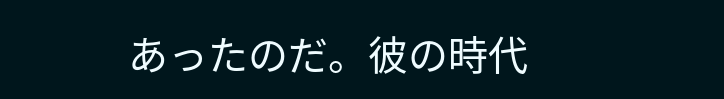あったのだ。彼の時代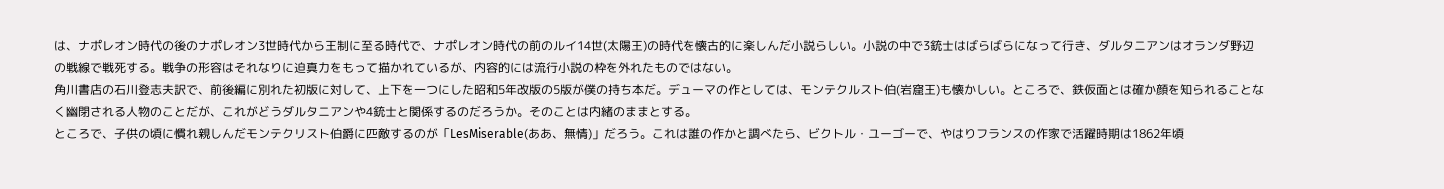は、ナポレオン時代の後のナポレオン3世時代から王制に至る時代で、ナポレオン時代の前のルイ14世(太陽王)の時代を懐古的に楽しんだ小説らしい。小説の中で3銃士はばらばらになって行き、ダルタニアンはオランダ野辺の戦線で戦死する。戦争の形容はそれなりに迫真力をもって描かれているが、内容的には流行小説の枠を外れたものではない。
角川書店の石川登志夫訳で、前後編に別れた初版に対して、上下を一つにした昭和5年改版の5版が僕の持ち本だ。デューマの作としては、モンテクルスト伯(岩窟王)も懐かしい。ところで、鉄仮面とは確か顔を知られることなく幽閉される人物のことだが、これがどうダルタニアンや4銃士と関係するのだろうか。そのことは内緒のままとする。
ところで、子供の頃に慣れ親しんだモンテクリスト伯爵に匹敵するのが「LesMiserable(ああ、無情)」だろう。これは誰の作かと調べたら、ビクトル・ユーゴーで、やはりフランスの作家で活躍時期は1862年頃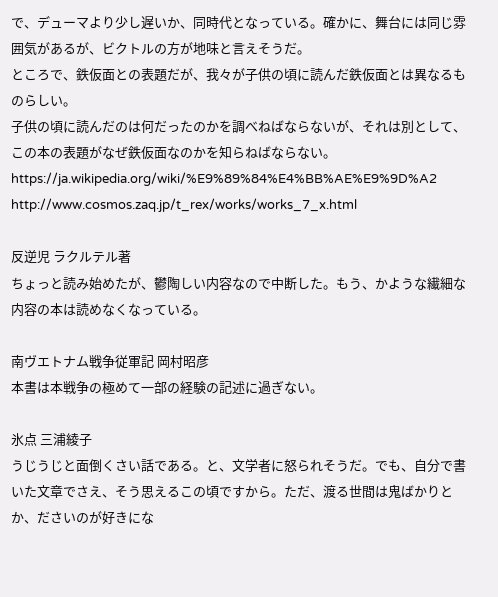で、デューマより少し遅いか、同時代となっている。確かに、舞台には同じ雰囲気があるが、ビクトルの方が地味と言えそうだ。
ところで、鉄仮面との表題だが、我々が子供の頃に読んだ鉄仮面とは異なるものらしい。
子供の頃に読んだのは何だったのかを調べねばならないが、それは別として、この本の表題がなぜ鉄仮面なのかを知らねばならない。
https://ja.wikipedia.org/wiki/%E9%89%84%E4%BB%AE%E9%9D%A2
http://www.cosmos.zaq.jp/t_rex/works/works_7_x.html

反逆児 ラクルテル著
ちょっと読み始めたが、鬱陶しい内容なので中断した。もう、かような繊細な内容の本は読めなくなっている。

南ヴエトナム戦争従軍記 岡村昭彦
本書は本戦争の極めて一部の経験の記述に過ぎない。

氷点 三浦綾子
うじうじと面倒くさい話である。と、文学者に怒られそうだ。でも、自分で書いた文章でさえ、そう思えるこの頃ですから。ただ、渡る世間は鬼ばかりとか、ださいのが好きにな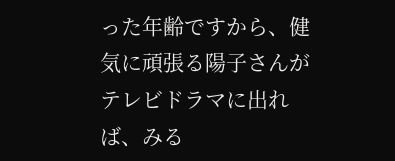った年齢ですから、健気に頑張る陽子さんがテレビドラマに出れば、みる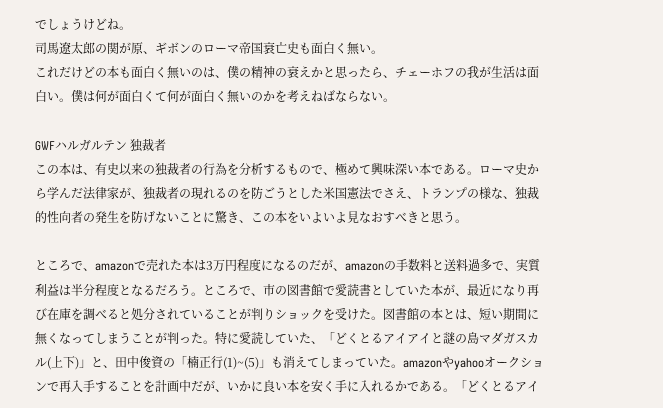でしょうけどね。
司馬遼太郎の関が原、ギボンのローマ帝国衰亡史も面白く無い。
これだけどの本も面白く無いのは、僕の精神の衰えかと思ったら、チェーホフの我が生活は面白い。僕は何が面白くて何が面白く無いのかを考えねばならない。

GWFハルガルテン 独裁者
この本は、有史以来の独裁者の行為を分析するもので、極めて興味深い本である。ローマ史から学んだ法律家が、独裁者の現れるのを防ごうとした米国憲法でさえ、トランプの様な、独裁的性向者の発生を防げないことに驚き、この本をいよいよ見なおすべきと思う。

ところで、amazonで売れた本は3万円程度になるのだが、amazonの手数料と送料過多で、実質利益は半分程度となるだろう。ところで、市の図書館で愛読書としていた本が、最近になり再び在庫を調べると処分されていることが判りショックを受けた。図書館の本とは、短い期間に無くなってしまうことが判った。特に愛読していた、「どくとるアイアイと謎の島マダガスカル(上下)」と、田中俊資の「楠正行(1)~(5)」も消えてしまっていた。amazonやyahooオークションで再入手することを計画中だが、いかに良い本を安く手に入れるかである。「どくとるアイ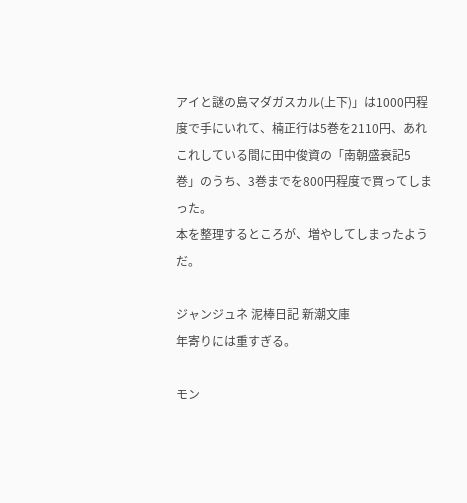アイと謎の島マダガスカル(上下)」は1000円程度で手にいれて、楠正行は5巻を2110円、あれこれしている間に田中俊資の「南朝盛衰記5巻」のうち、3巻までを800円程度で買ってしまった。
本を整理するところが、増やしてしまったようだ。

ジャンジュネ 泥棒日記 新潮文庫
年寄りには重すぎる。

モン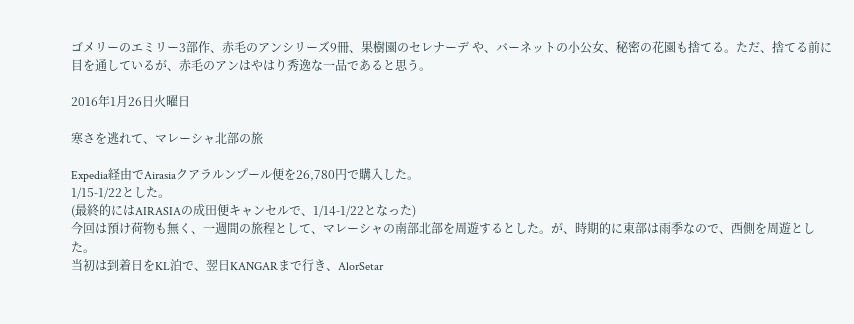ゴメリーのエミリー3部作、赤毛のアンシリーズ9冊、果樹園のセレナーデ や、バーネットの小公女、秘密の花園も捨てる。ただ、捨てる前に目を通しているが、赤毛のアンはやはり秀逸な一品であると思う。

2016年1月26日火曜日

寒さを逃れて、マレーシャ北部の旅

Expedia経由でAirasiaクアラルンプール便を26,780円で購入した。
1/15-1/22とした。
(最終的にはAIRASIAの成田便キャンセルで、1/14-1/22となった)
今回は預け荷物も無く、一週間の旅程として、マレーシャの南部北部を周遊するとした。が、時期的に東部は雨季なので、西側を周遊とした。
当初は到着日をKL泊で、翌日KANGARまで行き、AlorSetar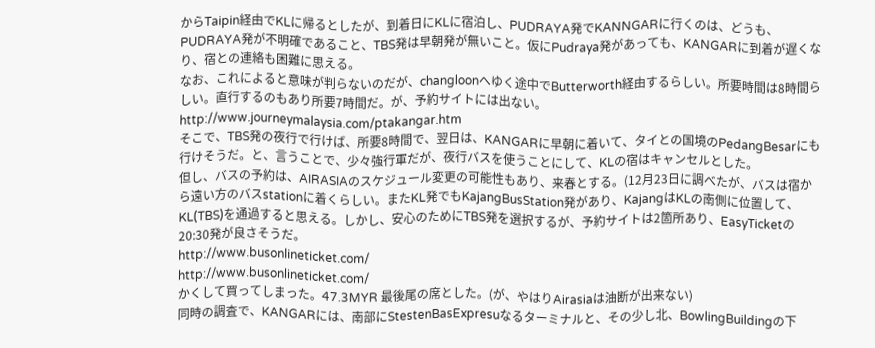からTaipin経由でKLに帰るとしたが、到着日にKLに宿泊し、PUDRAYA発でKANNGARに行くのは、どうも、PUDRAYA発が不明確であること、TBS発は早朝発が無いこと。仮にPudraya発があっても、KANGARに到着が遅くなり、宿との連絡も困難に思える。
なお、これによると意味が判らないのだが、changloonへゆく途中でButterworth経由するらしい。所要時間は8時間らしい。直行するのもあり所要7時間だ。が、予約サイトには出ない。
http://www.journeymalaysia.com/ptakangar.htm
そこで、TBS発の夜行で行けば、所要8時間で、翌日は、KANGARに早朝に着いて、タイとの国境のPedangBesarにも行けそうだ。と、言うことで、少々強行軍だが、夜行バスを使うことにして、KLの宿はキャンセルとした。
但し、バスの予約は、AIRASIAのスケジュール変更の可能性もあり、来春とする。(12月23日に調べたが、バスは宿から遠い方のバスstationに着くらしい。またKL発でもKajangBusStation発があり、KajangはKLの南側に位置して、KL(TBS)を通過すると思える。しかし、安心のためにTBS発を選択するが、予約サイトは2箇所あり、EasyTicketの20:30発が良さそうだ。
http://www.busonlineticket.com/
http://www.busonlineticket.com/
かくして買ってしまった。47.3MYR 最後尾の席とした。(が、やはりAirasiaは油断が出来ない)
同時の調査で、KANGARには、南部にStestenBasExpresuなるターミナルと、その少し北、BowlingBuildingの下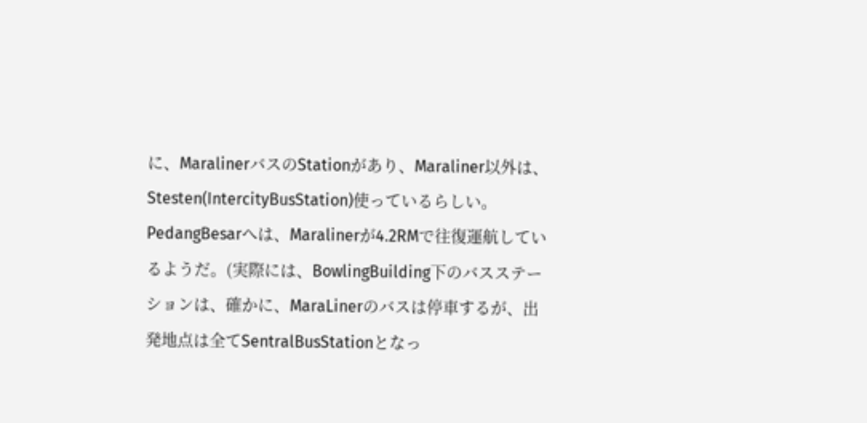に、MaralinerバスのStationがあり、Maraliner以外は、Stesten(IntercityBusStation)使っているらしい。PedangBesarへは、Maralinerが4.2RMで往復運航しているようだ。(実際には、BowlingBuilding下のバスステーションは、確かに、MaraLinerのバスは停車するが、出発地点は全てSentralBusStationとなっ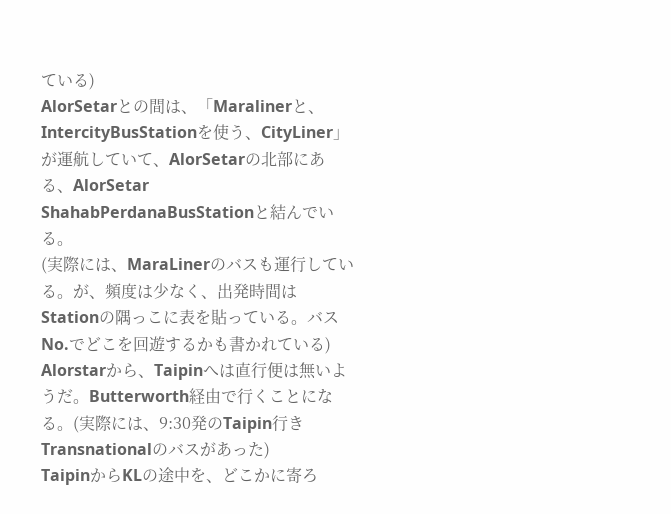ている)
AlorSetarとの間は、「Maralinerと、IntercityBusStationを使う、CityLiner」が運航していて、AlorSetarの北部にある、AlorSetar ShahabPerdanaBusStationと結んでいる。
(実際には、MaraLinerのバスも運行している。が、頻度は少なく、出発時間はStationの隅っこに表を貼っている。バスNo.でどこを回遊するかも書かれている)
Alorstarから、Taipinへは直行便は無いようだ。Butterworth経由で行くことになる。(実際には、9:30発のTaipin行きTransnationalのバスがあった)
TaipinからKLの途中を、どこかに寄ろ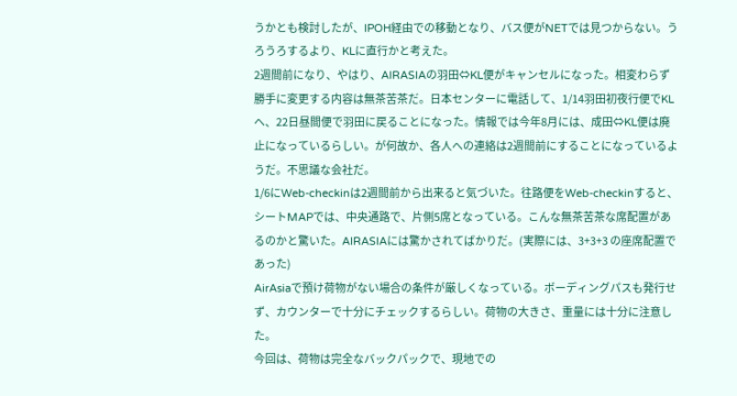うかとも検討したが、IPOH経由での移動となり、バス便がNETでは見つからない。うろうろするより、KLに直行かと考えた。
2週間前になり、やはり、AIRASIAの羽田⇔KL便がキャンセルになった。相変わらず勝手に変更する内容は無茶苦茶だ。日本センターに電話して、1/14羽田初夜行便でKLへ、22日昼間便で羽田に戻ることになった。情報では今年8月には、成田⇔KL便は廃止になっているらしい。が何故か、各人への連絡は2週間前にすることになっているようだ。不思議な会社だ。
1/6にWeb-checkinは2週間前から出来ると気づいた。往路便をWeb-checkinすると、シートMAPでは、中央通路で、片側5席となっている。こんな無茶苦茶な席配置があるのかと驚いた。AIRASIAには驚かされてばかりだ。(実際には、3+3+3 の座席配置であった)
AirAsiaで預け荷物がない場合の条件が厳しくなっている。ボーディングパスも発行せず、カウンターで十分にチェックするらしい。荷物の大きさ、重量には十分に注意した。
今回は、荷物は完全なバックパックで、現地での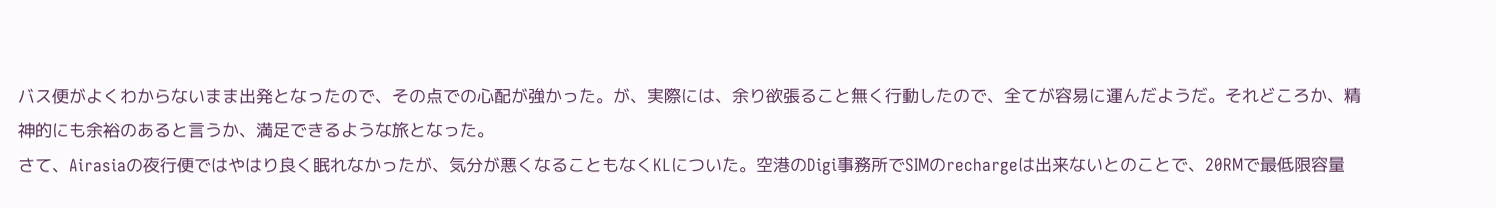バス便がよくわからないまま出発となったので、その点での心配が強かった。が、実際には、余り欲張ること無く行動したので、全てが容易に運んだようだ。それどころか、精神的にも余裕のあると言うか、満足できるような旅となった。
さて、Airasiaの夜行便ではやはり良く眠れなかったが、気分が悪くなることもなくKLについた。空港のDigi事務所でSIMのrechargeは出来ないとのことで、20RMで最低限容量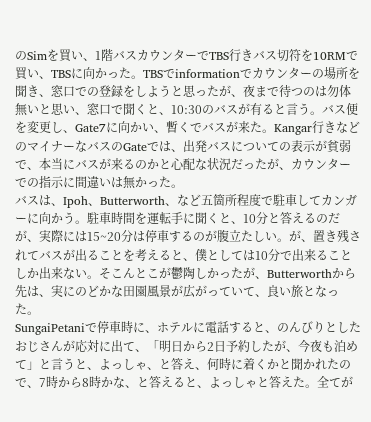のSimを買い、1階バスカウンターでTBS行きバス切符を10RMで買い、TBSに向かった。TBSでinformationでカウンターの場所を聞き、窓口での登録をしようと思ったが、夜まで待つのは勿体無いと思い、窓口で聞くと、10:30のバスが有ると言う。バス便を変更し、Gate7に向かい、暫くでバスが来た。Kangar行きなどのマイナーなバスのGateでは、出発バスについての表示が貧弱で、本当にバスが来るのかと心配な状況だったが、カウンターでの指示に間違いは無かった。
バスは、Ipoh、Butterworth、など五箇所程度で駐車してカンガーに向かう。駐車時間を運転手に聞くと、10分と答えるのだが、実際には15~20分は停車するのが腹立たしい。が、置き残されてバスが出ることを考えると、僕としては10分で出来ることしか出来ない。そこんとこが鬱陶しかったが、Butterworthから先は、実にのどかな田園風景が広がっていて、良い旅となった。
SungaiPetaniで停車時に、ホテルに電話すると、のんびりとしたおじさんが応対に出て、「明日から2日予約したが、今夜も泊めて」と言うと、よっしゃ、と答え、何時に着くかと聞かれたので、7時から8時かな、と答えると、よっしゃと答えた。全てが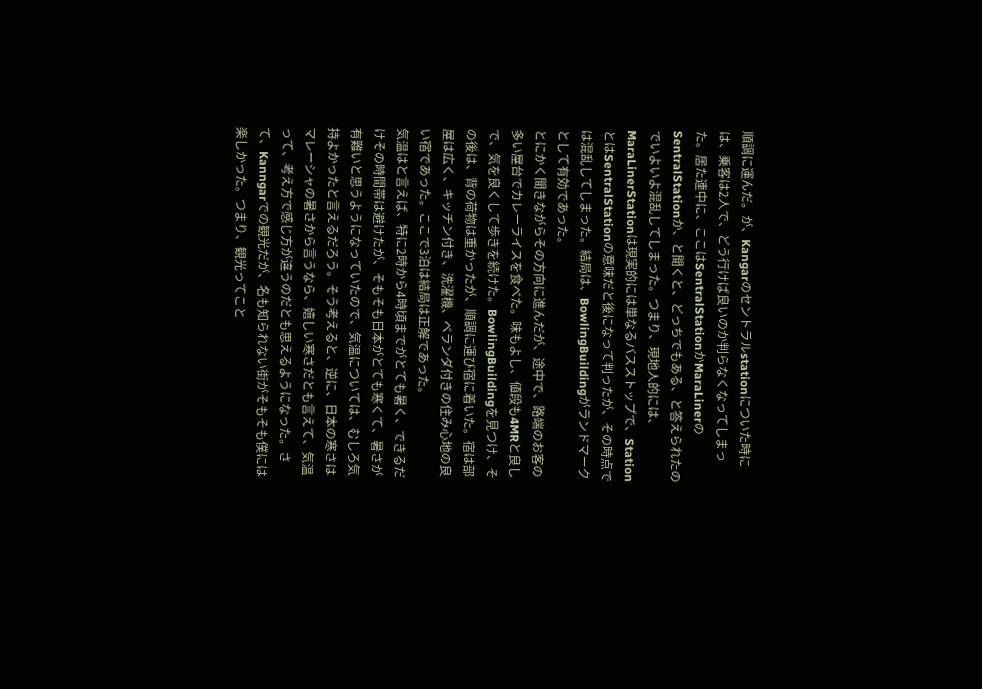順調に運んだ。が、Kangarのセントラルstationについた時には、乗客は2人で、どう行けば良いのか判らなくなってしまった。居た連中に、ここはSentralStationかMaraLinerのSentralStationか、と聞くと、どっちでもある、と答えられたのでいよいよ混乱してしまった。つまり、現地人的には、MaraLinerStationは現実的には単なるバスストップで、StationとはSentralStationの意味だと後になって判ったが、その時点では混乱してしまった。結局は、BowlingBuildingがランドマークとして有効であった。
とにかく聞きながらその方向に進んだが、途中で、路端のお客の多い屋台でカレーライスを食べた。味もよし、値段も4MRと良しで、気を良くして歩きを続けた。BowlingBuildingを見つけ、その後は、背の荷物は重かったが、順調に運び宿に着いた。宿は部屋は広く、キッチン付き、洗濯機、ベランダ付きの住み心地の良い宿であった。ここで3泊は結局は正解であった。
気温はと言えば、特に2時から4時頃までがとても暑く、できるだけその時間帯は避けたが、そもそも日本がとても寒くて、暑さが有難いと思うようになっていたので、気温については、むしろ気持よかったと言えるだろう。そう考えると、逆に、日本の寒さはマレーシャの暑さから言うなら、嬉しい寒さだとも言えて、気温って、考え方で感じ方が違うのだとも思えるようになった。さて、Kanngarでの観光だが、名も知られない街がそもそも僕には楽しかった。つまり、観光ってこと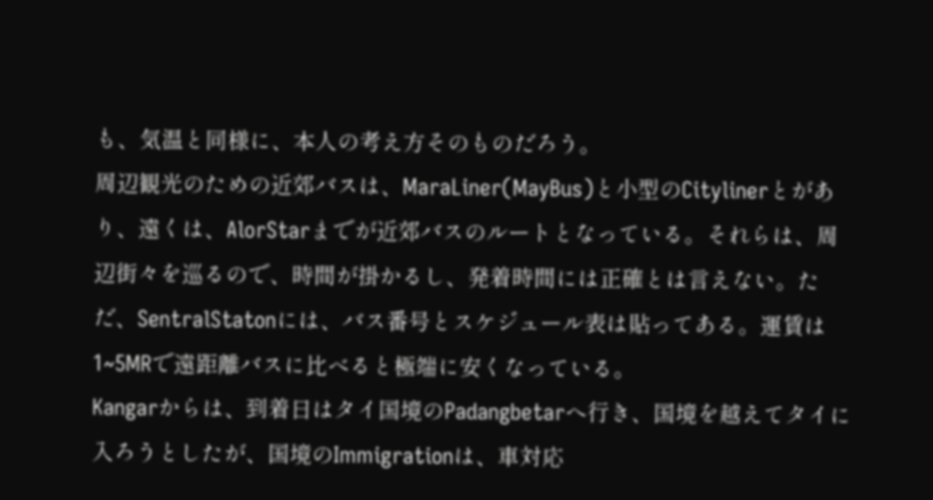も、気温と同様に、本人の考え方そのものだろう。
周辺観光のための近郊バスは、MaraLiner(MayBus)と小型のCitylinerとがあり、遠くは、AlorStarまでが近郊バスのルートとなっている。それらは、周辺街々を巡るので、時間が掛かるし、発着時間には正確とは言えない。ただ、SentralStatonには、バス番号とスケジュール表は貼ってある。運賃は1~5MRで遠距離バスに比べると極端に安くなっている。
Kangarからは、到着日はタイ国境のPadangbetarへ行き、国境を越えてタイに入ろうとしたが、国境のImmigrationは、車対応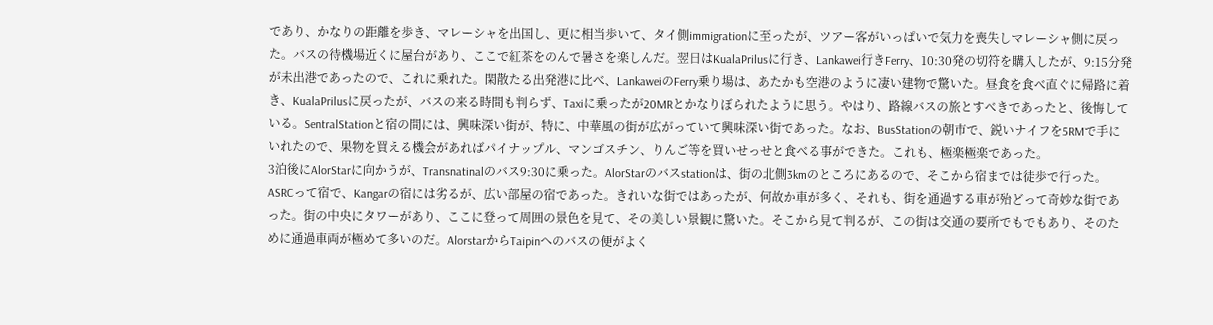であり、かなりの距離を歩き、マレーシャを出国し、更に相当歩いて、タイ側immigrationに至ったが、ツアー客がいっぱいで気力を喪失しマレーシャ側に戻った。バスの待機場近くに屋台があり、ここで紅茶をのんで暑さを楽しんだ。翌日はKualaPrilusに行き、Lankawei行きFerry、10:30発の切符を購入したが、9:15分発が未出港であったので、これに乗れた。閑散たる出発港に比べ、LankaweiのFerry乗り場は、あたかも空港のように凄い建物で驚いた。昼食を食べ直ぐに帰路に着き、KualaPrilusに戻ったが、バスの来る時間も判らず、Taxiに乗ったが20MRとかなりぼられたように思う。やはり、路線バスの旅とすべきであったと、後悔している。SentralStationと宿の間には、興味深い街が、特に、中華風の街が広がっていて興味深い街であった。なお、BusStationの朝市で、鋭いナイフを5RMで手にいれたので、果物を買える機会があればパイナップル、マンゴスチン、りんご等を買いせっせと食べる事ができた。これも、極楽極楽であった。
3泊後にAlorStarに向かうが、Transnatinalのバス9:30に乗った。AlorStarのバスstationは、街の北側3kmのところにあるので、そこから宿までは徒歩で行った。ASRCって宿で、Kangarの宿には劣るが、広い部屋の宿であった。きれいな街ではあったが、何故か車が多く、それも、街を通過する車が殆どって奇妙な街であった。街の中央にタワーがあり、ここに登って周囲の景色を見て、その美しい景観に驚いた。そこから見て判るが、この街は交通の要所でもでもあり、そのために通過車両が極めて多いのだ。AlorstarからTaipinへのバスの便がよく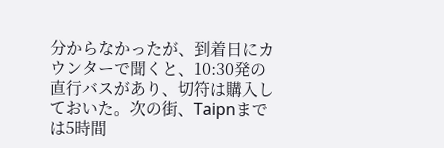分からなかったが、到着日にカウンターで聞くと、10:30発の直行バスがあり、切符は購入しておいた。次の街、Taipnまでは5時間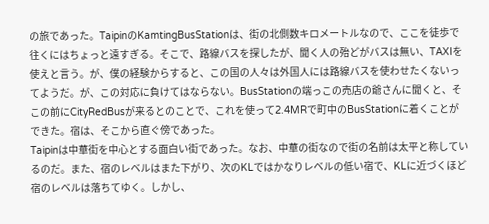の旅であった。TaipinのKamtingBusStationは、街の北側数キロメートルなので、ここを徒歩で往くにはちょっと遠すぎる。そこで、路線バスを探したが、聞く人の殆どがバスは無い、TAXIを使えと言う。が、僕の経験からすると、この国の人々は外国人には路線バスを使わせたくないってようだ。が、この対応に負けてはならない。BusStationの端っこの売店の爺さんに聞くと、そこの前にCityRedBusが来るとのことで、これを使って2.4MRで町中のBusStationに着くことができた。宿は、そこから直ぐ傍であった。
Taipinは中華街を中心とする面白い街であった。なお、中華の街なので街の名前は太平と称しているのだ。また、宿のレベルはまた下がり、次のKLではかなりレベルの低い宿で、KLに近づくほど宿のレベルは落ちてゆく。しかし、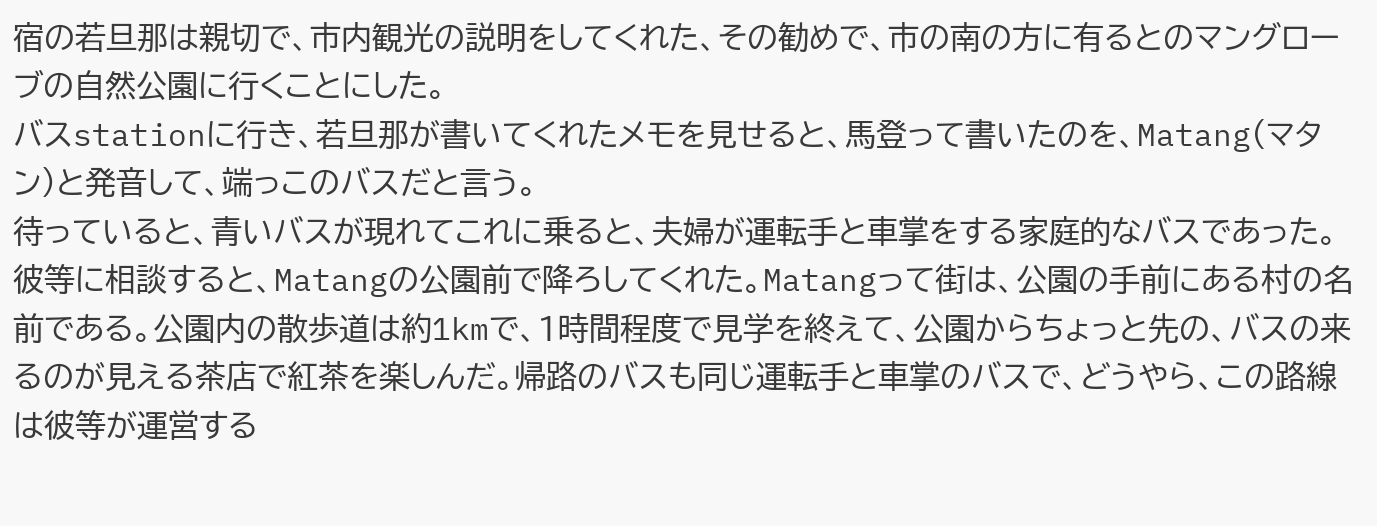宿の若旦那は親切で、市内観光の説明をしてくれた、その勧めで、市の南の方に有るとのマングローブの自然公園に行くことにした。
バスstationに行き、若旦那が書いてくれたメモを見せると、馬登って書いたのを、Matang(マタン)と発音して、端っこのバスだと言う。
待っていると、青いバスが現れてこれに乗ると、夫婦が運転手と車掌をする家庭的なバスであった。彼等に相談すると、Matangの公園前で降ろしてくれた。Matangって街は、公園の手前にある村の名前である。公園内の散歩道は約1kmで、1時間程度で見学を終えて、公園からちょっと先の、バスの来るのが見える茶店で紅茶を楽しんだ。帰路のバスも同じ運転手と車掌のバスで、どうやら、この路線は彼等が運営する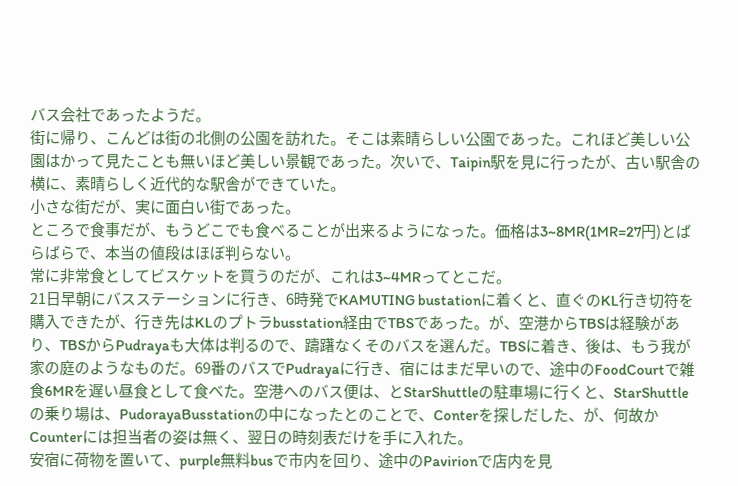バス会社であったようだ。
街に帰り、こんどは街の北側の公園を訪れた。そこは素晴らしい公園であった。これほど美しい公園はかって見たことも無いほど美しい景観であった。次いで、Taipin駅を見に行ったが、古い駅舎の横に、素晴らしく近代的な駅舎ができていた。
小さな街だが、実に面白い街であった。
ところで食事だが、もうどこでも食べることが出来るようになった。価格は3~8MR(1MR=27円)とばらばらで、本当の値段はほぼ判らない。
常に非常食としてビスケットを買うのだが、これは3~4MRってとこだ。
21日早朝にバスステーションに行き、6時発でKAMUTING bustationに着くと、直ぐのKL行き切符を購入できたが、行き先はKLのプトラbusstation経由でTBSであった。が、空港からTBSは経験があり、TBSからPudrayaも大体は判るので、躊躇なくそのバスを選んだ。TBSに着き、後は、もう我が家の庭のようなものだ。69番のバスでPudrayaに行き、宿にはまだ早いので、途中のFoodCourtで雑食6MRを遅い昼食として食べた。空港へのバス便は、とStarShuttleの駐車場に行くと、StarShuttleの乗り場は、PudorayaBusstationの中になったとのことで、Conterを探しだした、が、何故かCounterには担当者の姿は無く、翌日の時刻表だけを手に入れた。
安宿に荷物を置いて、purple無料busで市内を回り、途中のPavirionで店内を見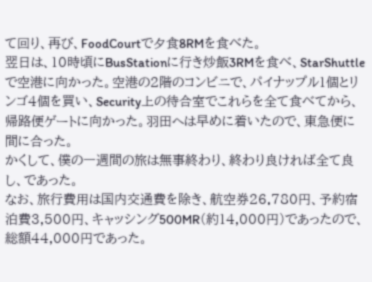て回り、再び、FoodCourtで夕食8RMを食べた。
翌日は、10時頃にBusStationに行き炒飯3RMを食べ、StarShuttleで空港に向かった。空港の2階のコンビニで、パイナップル1個とリンゴ4個を買い、Security上の待合室でこれらを全て食べてから、帰路便ゲートに向かった。羽田へは早めに着いたので、東急便に間に合った。
かくして、僕の一週間の旅は無事終わり、終わり良ければ全て良し、であった。
なお、旅行費用は国内交通費を除き、航空券26.780円、予約宿泊費3,500円、キャッシング500MR(約14,000円)であったので、総額44,000円であった。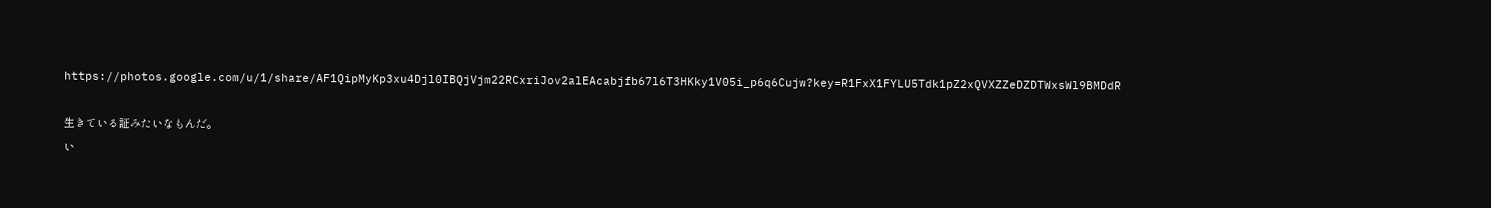https://photos.google.com/u/1/share/AF1QipMyKp3xu4Djl0IBQjVjm22RCxriJov2alEAcabjfb67l6T3HKky1V05i_p6q6Cujw?key=R1FxX1FYLU5Tdk1pZ2xQVXZZeDZDTWxsWl9BMDdR

生きている証みたいなもんだ。
い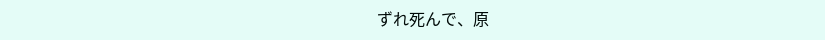ずれ死んで、原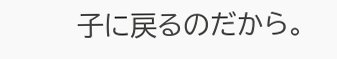子に戻るのだから。